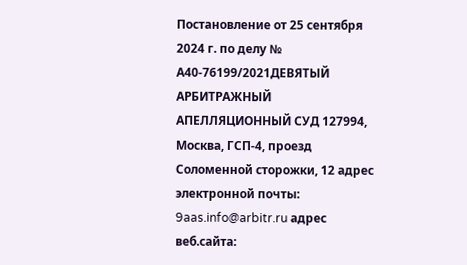Постановление от 25 сентября 2024 г. по делу № А40-76199/2021ДЕВЯТЫЙ АРБИТРАЖНЫЙ АПЕЛЛЯЦИОННЫЙ СУД 127994, Москва, ГСП-4, проезд Соломенной cторожки, 12 адрес электронной почты: 9aas.info@arbitr.ru адрес веб.сайта: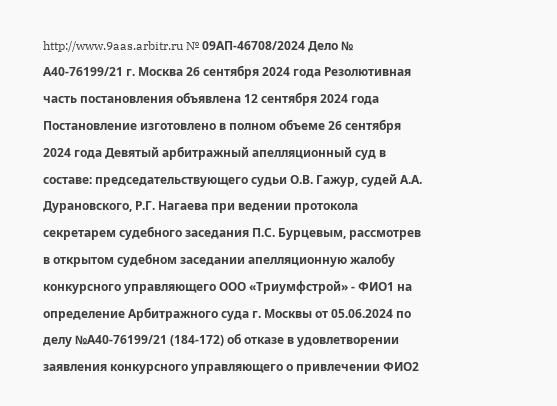http://www.9aas.arbitr.ru № 09АП-46708/2024 Дело № А40-76199/21 г. Москва 26 сентября 2024 года Резолютивная часть постановления объявлена 12 сентября 2024 года Постановление изготовлено в полном объеме 26 сентября 2024 года Девятый арбитражный апелляционный суд в составе: председательствующего судьи О.В. Гажур, судей А.А. Дурановского, Р.Г. Нагаева при ведении протокола секретарем судебного заседания П.С. Бурцевым, рассмотрев в открытом судебном заседании апелляционную жалобу конкурсного управляющего ООО «Триумфстрой» - ФИО1 на определение Арбитражного суда г. Москвы от 05.06.2024 по делу №А40-76199/21 (184-172) об отказе в удовлетворении заявления конкурсного управляющего о привлечении ФИО2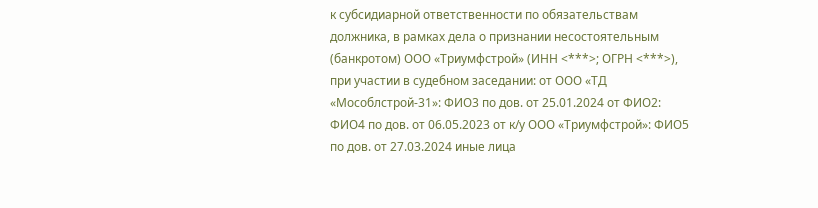к субсидиарной ответственности по обязательствам должника, в рамках дела о признании несостоятельным (банкротом) ООО «Триумфстрой» (ИНН <***>; ОГРН <***>), при участии в судебном заседании: от ООО «ТД «Мособлстрой-31»: ФИО3 по дов. от 25.01.2024 от ФИО2: ФИО4 по дов. от 06.05.2023 от к/у ООО «Триумфстрой»: ФИО5 по дов. от 27.03.2024 иные лица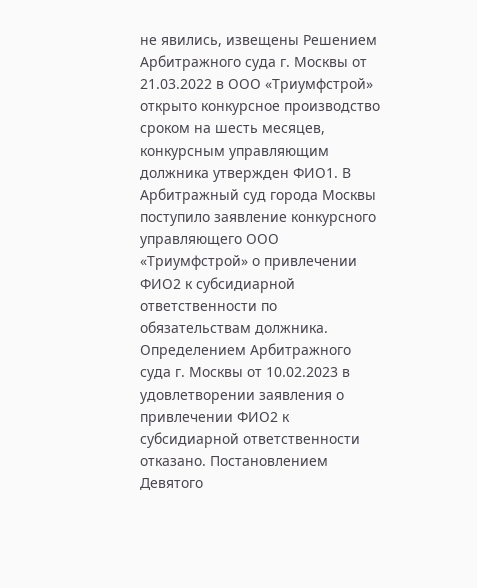не явились, извещены Решением Арбитражного суда г. Москвы от 21.03.2022 в ООО «Триумфстрой» открыто конкурсное производство сроком на шесть месяцев, конкурсным управляющим должника утвержден ФИО1. В Арбитражный суд города Москвы поступило заявление конкурсного управляющего ООО «Триумфстрой» о привлечении ФИО2 к субсидиарной ответственности по обязательствам должника. Определением Арбитражного суда г. Москвы от 10.02.2023 в удовлетворении заявления о привлечении ФИО2 к субсидиарной ответственности отказано. Постановлением Девятого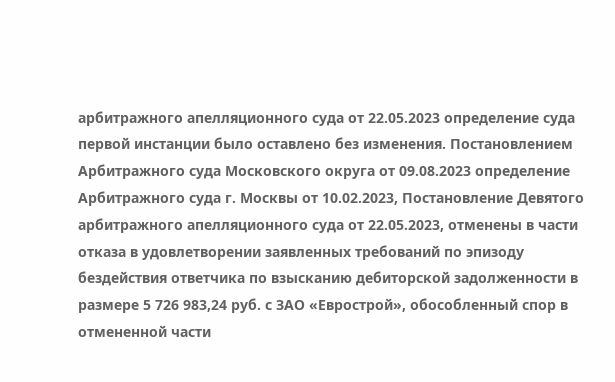арбитражного апелляционного суда от 22.05.2023 определение суда первой инстанции было оставлено без изменения. Постановлением Арбитражного суда Московского округа от 09.08.2023 определение Арбитражного суда г. Москвы от 10.02.2023, Постановление Девятого арбитражного апелляционного суда от 22.05.2023, отменены в части отказа в удовлетворении заявленных требований по эпизоду бездействия ответчика по взысканию дебиторской задолженности в размере 5 726 983,24 руб. с ЗАО «Еврострой», обособленный спор в отмененной части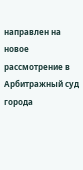направлен на новое рассмотрение в Арбитражный суд города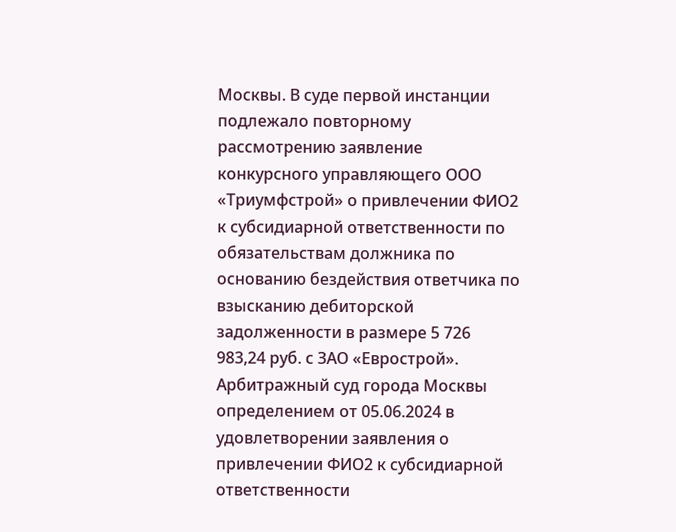Москвы. В суде первой инстанции подлежало повторному рассмотрению заявление конкурсного управляющего ООО «Триумфстрой» о привлечении ФИО2 к субсидиарной ответственности по обязательствам должника по основанию бездействия ответчика по взысканию дебиторской задолженности в размере 5 726 983,24 руб. с ЗАО «Еврострой». Арбитражный суд города Москвы определением от 05.06.2024 в удовлетворении заявления о привлечении ФИО2 к субсидиарной ответственности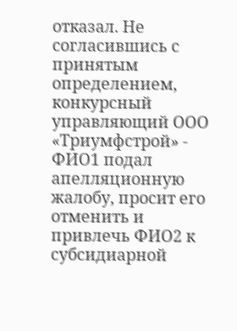отказал. Не согласившись с принятым определением, конкурсный управляющий ООО «Триумфстрой» - ФИО1 подал апелляционную жалобу, просит его отменить и привлечь ФИО2 к субсидиарной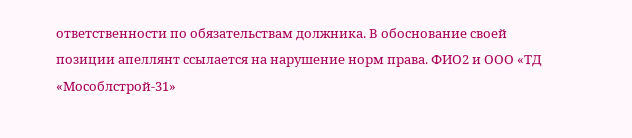ответственности по обязательствам должника. В обоснование своей позиции апеллянт ссылается на нарушение норм права. ФИО2 и ООО «ТД «Мособлстрой-31»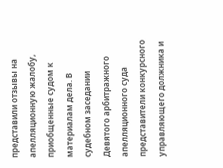представили отзывы на апелляционную жалобу, приобщенные судом к материалам дела. В судебном заседании Девятого арбитражного апелляционного суда представители конкурсного управляющего должника и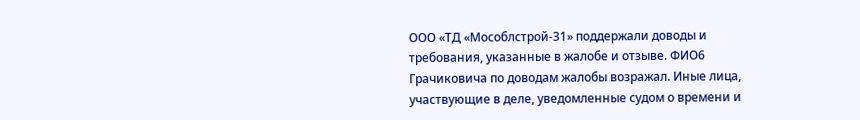ООО «ТД «Мособлстрой-31» поддержали доводы и требования, указанные в жалобе и отзыве. ФИО6 Грачиковича по доводам жалобы возражал. Иные лица, участвующие в деле, уведомленные судом о времени и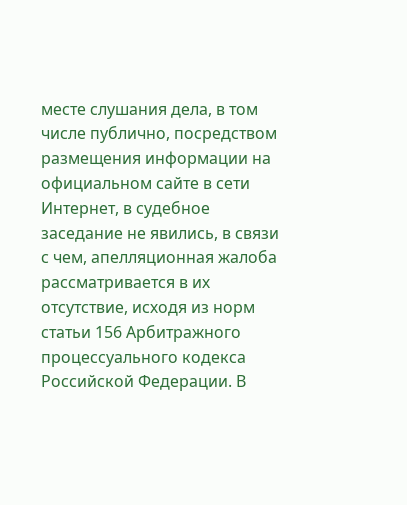месте слушания дела, в том числе публично, посредством размещения информации на официальном сайте в сети Интернет, в судебное заседание не явились, в связи с чем, апелляционная жалоба рассматривается в их отсутствие, исходя из норм статьи 156 Арбитражного процессуального кодекса Российской Федерации. В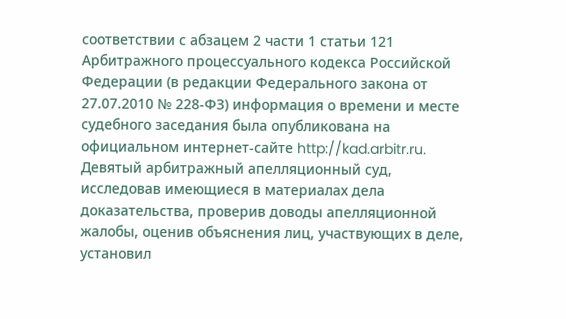соответствии с абзацем 2 части 1 статьи 121 Арбитражного процессуального кодекса Российской Федерации (в редакции Федерального закона от 27.07.2010 № 228-ФЗ) информация о времени и месте судебного заседания была опубликована на официальном интернет-сайте http://kad.arbitr.ru. Девятый арбитражный апелляционный суд, исследовав имеющиеся в материалах дела доказательства, проверив доводы апелляционной жалобы, оценив объяснения лиц, участвующих в деле, установил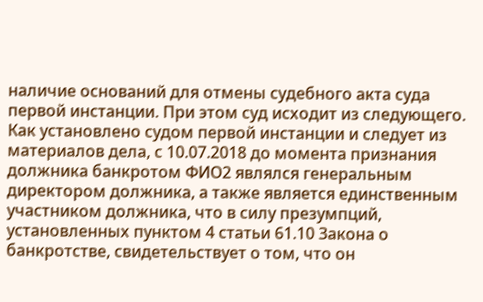наличие оснований для отмены судебного акта суда первой инстанции. При этом суд исходит из следующего. Как установлено судом первой инстанции и следует из материалов дела, с 10.07.2018 до момента признания должника банкротом ФИО2 являлся генеральным директором должника, а также является единственным участником должника, что в силу презумпций, установленных пунктом 4 статьи 61.10 Закона о банкротстве, свидетельствует о том, что он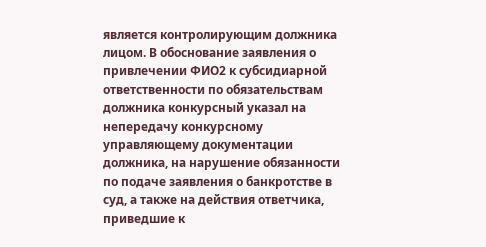является контролирующим должника лицом. В обоснование заявления о привлечении ФИО2 к субсидиарной ответственности по обязательствам должника конкурсный указал на непередачу конкурсному управляющему документации должника, на нарушение обязанности по подаче заявления о банкротстве в суд, а также на действия ответчика, приведшие к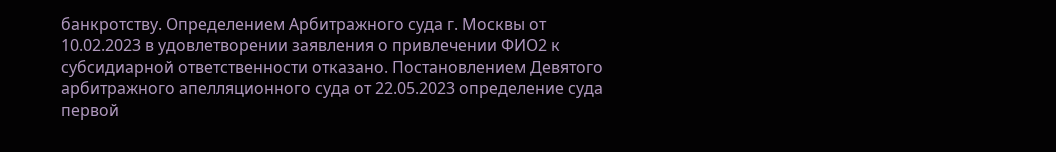банкротству. Определением Арбитражного суда г. Москвы от 10.02.2023 в удовлетворении заявления о привлечении ФИО2 к субсидиарной ответственности отказано. Постановлением Девятого арбитражного апелляционного суда от 22.05.2023 определение суда первой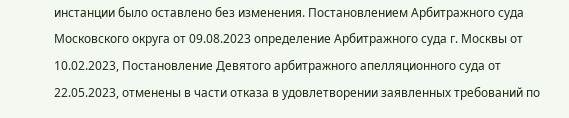инстанции было оставлено без изменения. Постановлением Арбитражного суда Московского округа от 09.08.2023 определение Арбитражного суда г. Москвы от 10.02.2023, Постановление Девятого арбитражного апелляционного суда от 22.05.2023, отменены в части отказа в удовлетворении заявленных требований по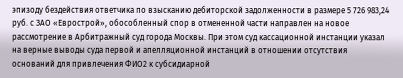эпизоду бездействия ответчика по взысканию дебиторской задолженности в размере 5 726 983,24 руб. с ЗАО «Еврострой», обособленный спор в отмененной части направлен на новое рассмотрение в Арбитражный суд города Москвы. При этом суд кассационной инстанции указал на верные выводы суда первой и апелляционной инстанций в отношении отсутствия оснований для привлечения ФИО2 к субсидиарной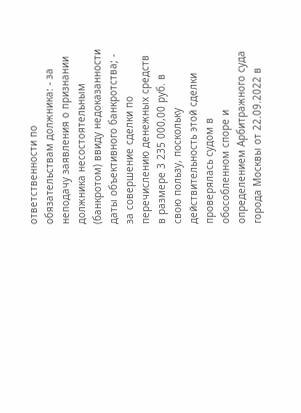ответственности по обязательствам должника: - за неподачу заявления о признании должника несостоятельным (банкротом) ввиду недоказанности даты объективного банкротства; - за совершение сделки по перечислению денежных средств в размере 3 235 000,00 руб. в свою пользу, поскольку действительность этой сделки проверялась судом в обособленном споре и определением Арбитражного суда города Москвы от 22.09.2022 в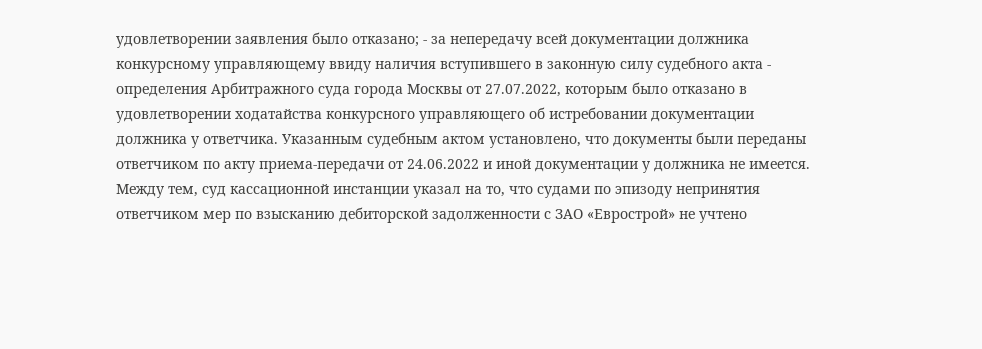удовлетворении заявления было отказано; - за непередачу всей документации должника конкурсному управляющему ввиду наличия вступившего в законную силу судебного акта - определения Арбитражного суда города Москвы от 27.07.2022, которым было отказано в удовлетворении ходатайства конкурсного управляющего об истребовании документации должника у ответчика. Указанным судебным актом установлено, что документы были переданы ответчиком по акту приема-передачи от 24.06.2022 и иной документации у должника не имеется. Между тем, суд кассационной инстанции указал на то, что судами по эпизоду непринятия ответчиком мер по взысканию дебиторской задолженности с ЗАО «Еврострой» не учтено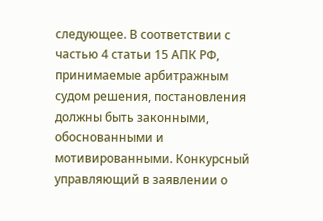следующее. В соответствии с частью 4 статьи 15 АПК РФ, принимаемые арбитражным судом решения, постановления должны быть законными, обоснованными и мотивированными. Конкурсный управляющий в заявлении о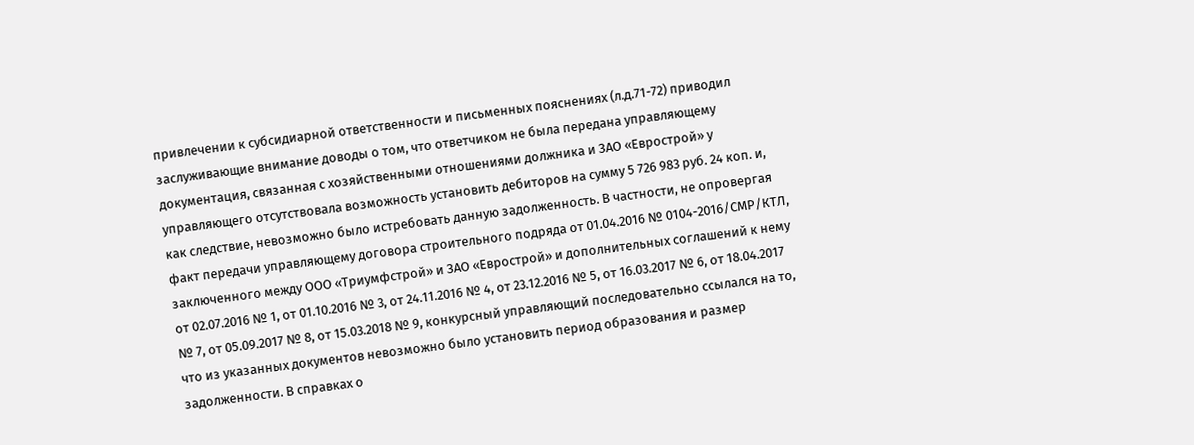привлечении к субсидиарной ответственности и письменных пояснениях (л.д.71-72) приводил заслуживающие внимание доводы о том, что ответчиком не была передана управляющему документация, связанная с хозяйственными отношениями должника и ЗАО «Еврострой» у управляющего отсутствовала возможность установить дебиторов на сумму 5 726 983 руб. 24 коп. и, как следствие, невозможно было истребовать данную задолженность. В частности, не опровергая факт передачи управляющему договора строительного подряда от 01.04.2016 № 0104-2016/СМР/КТЛ, заключенного между ООО «Триумфстрой» и ЗАО «Еврострой» и дополнительных соглашений к нему от 02.07.2016 № 1, от 01.10.2016 № 3, от 24.11.2016 № 4, от 23.12.2016 № 5, от 16.03.2017 № 6, от 18.04.2017 № 7, от 05.09.2017 № 8, от 15.03.2018 № 9, конкурсный управляющий последовательно ссылался на то, что из указанных документов невозможно было установить период образования и размер задолженности. В справках о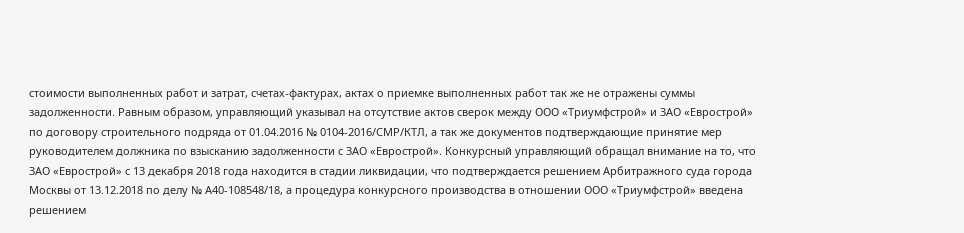стоимости выполненных работ и затрат, счетах-фактурах, актах о приемке выполненных работ так же не отражены суммы задолженности. Равным образом, управляющий указывал на отсутствие актов сверок между ООО «Триумфстрой» и ЗАО «Еврострой» по договору строительного подряда от 01.04.2016 № 0104-2016/СМР/КТЛ, а так же документов подтверждающие принятие мер руководителем должника по взысканию задолженности с ЗАО «Еврострой». Конкурсный управляющий обращал внимание на то, что ЗАО «Еврострой» с 13 декабря 2018 года находится в стадии ликвидации, что подтверждается решением Арбитражного суда города Москвы от 13.12.2018 по делу № А40-108548/18, а процедура конкурсного производства в отношении ООО «Триумфстрой» введена решением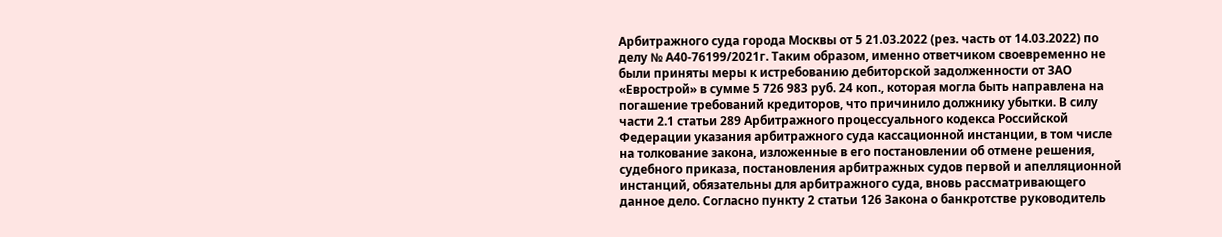Арбитражного суда города Москвы от 5 21.03.2022 (рез. часть от 14.03.2022) по делу № А40-76199/2021г. Таким образом, именно ответчиком своевременно не были приняты меры к истребованию дебиторской задолженности от ЗАО «Еврострой» в сумме 5 726 983 руб. 24 коп., которая могла быть направлена на погашение требований кредиторов, что причинило должнику убытки. В силу части 2.1 статьи 289 Арбитражного процессуального кодекса Российской Федерации указания арбитражного суда кассационной инстанции, в том числе на толкование закона, изложенные в его постановлении об отмене решения, судебного приказа, постановления арбитражных судов первой и апелляционной инстанций, обязательны для арбитражного суда, вновь рассматривающего данное дело. Согласно пункту 2 статьи 126 Закона о банкротстве руководитель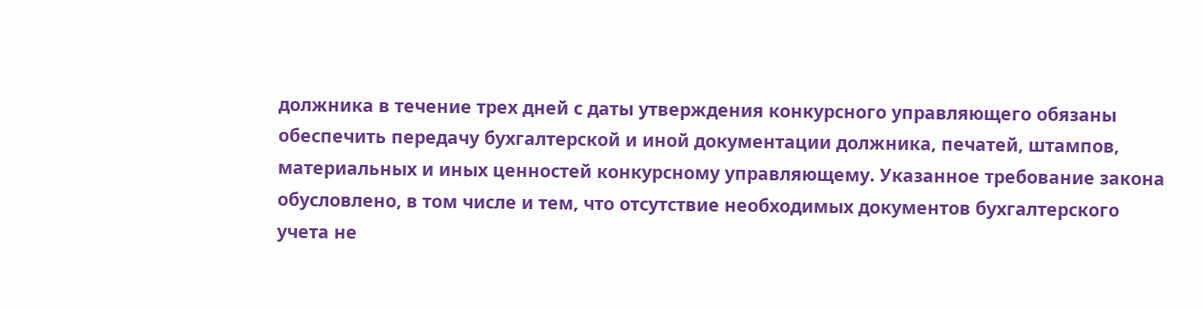должника в течение трех дней с даты утверждения конкурсного управляющего обязаны обеспечить передачу бухгалтерской и иной документации должника, печатей, штампов, материальных и иных ценностей конкурсному управляющему. Указанное требование закона обусловлено, в том числе и тем, что отсутствие необходимых документов бухгалтерского учета не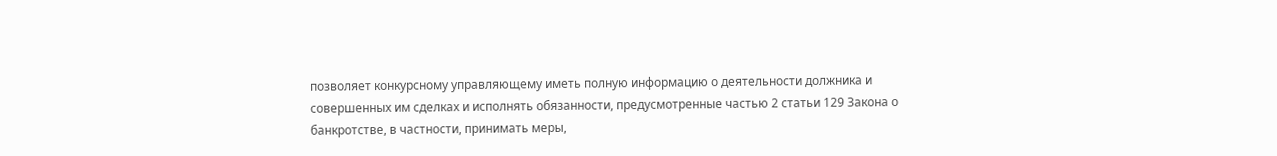позволяет конкурсному управляющему иметь полную информацию о деятельности должника и совершенных им сделках и исполнять обязанности, предусмотренные частью 2 статьи 129 Закона о банкротстве, в частности, принимать меры,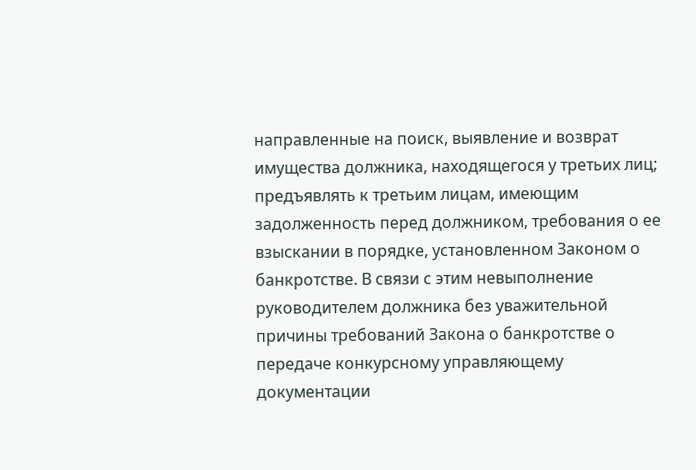направленные на поиск, выявление и возврат имущества должника, находящегося у третьих лиц; предъявлять к третьим лицам, имеющим задолженность перед должником, требования о ее взыскании в порядке, установленном Законом о банкротстве. В связи с этим невыполнение руководителем должника без уважительной причины требований Закона о банкротстве о передаче конкурсному управляющему документации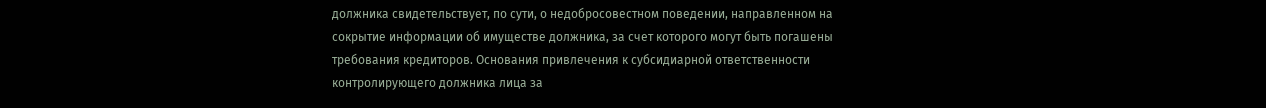должника свидетельствует, по сути, о недобросовестном поведении, направленном на сокрытие информации об имуществе должника, за счет которого могут быть погашены требования кредиторов. Основания привлечения к субсидиарной ответственности контролирующего должника лица за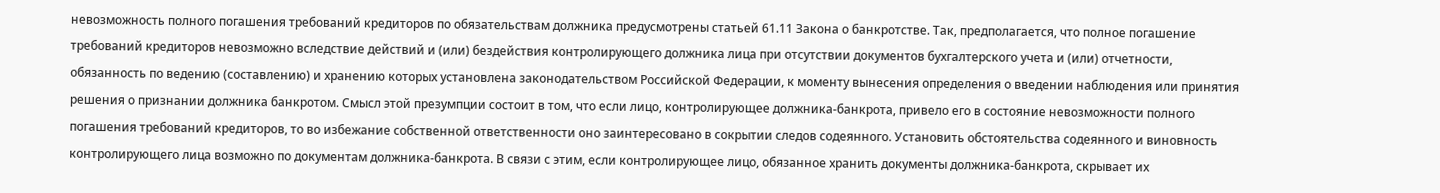невозможность полного погашения требований кредиторов по обязательствам должника предусмотрены статьей 61.11 Закона о банкротстве. Так, предполагается, что полное погашение требований кредиторов невозможно вследствие действий и (или) бездействия контролирующего должника лица при отсутствии документов бухгалтерского учета и (или) отчетности, обязанность по ведению (составлению) и хранению которых установлена законодательством Российской Федерации, к моменту вынесения определения о введении наблюдения или принятия решения о признании должника банкротом. Смысл этой презумпции состоит в том, что если лицо, контролирующее должника-банкрота, привело его в состояние невозможности полного погашения требований кредиторов, то во избежание собственной ответственности оно заинтересовано в сокрытии следов содеянного. Установить обстоятельства содеянного и виновность контролирующего лица возможно по документам должника-банкрота. В связи с этим, если контролирующее лицо, обязанное хранить документы должника-банкрота, скрывает их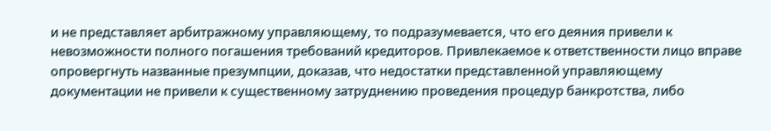и не представляет арбитражному управляющему, то подразумевается, что его деяния привели к невозможности полного погашения требований кредиторов. Привлекаемое к ответственности лицо вправе опровергнуть названные презумпции, доказав, что недостатки представленной управляющему документации не привели к существенному затруднению проведения процедур банкротства, либо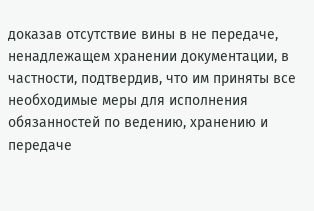доказав отсутствие вины в не передаче, ненадлежащем хранении документации, в частности, подтвердив, что им приняты все необходимые меры для исполнения обязанностей по ведению, хранению и передаче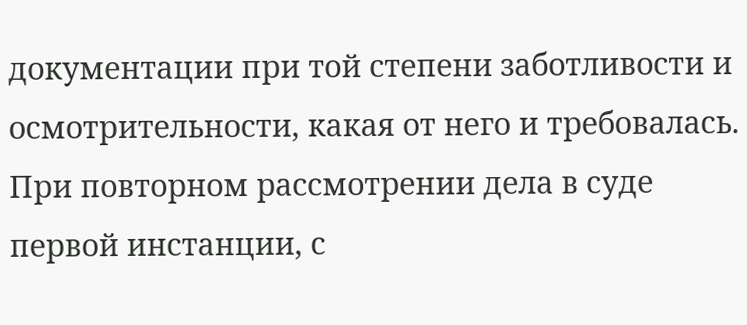документации при той степени заботливости и осмотрительности, какая от него и требовалась. При повторном рассмотрении дела в суде первой инстанции, с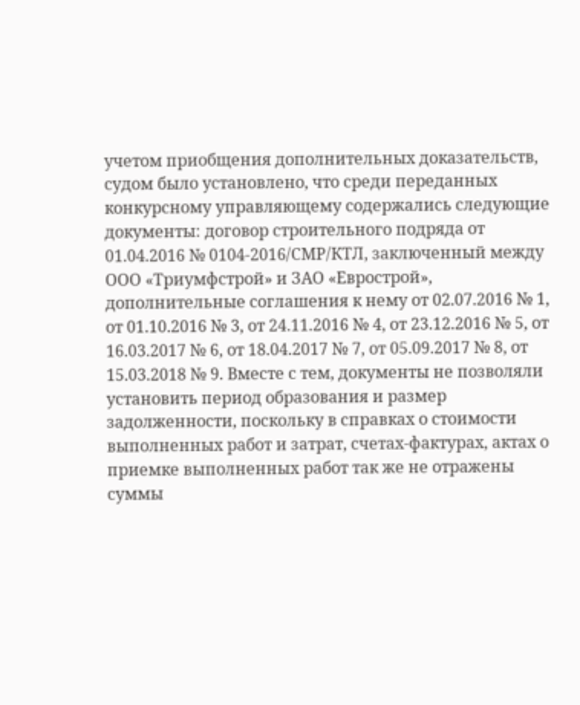учетом приобщения дополнительных доказательств, судом было установлено, что среди переданных конкурсному управляющему содержались следующие документы: договор строительного подряда от 01.04.2016 № 0104-2016/СМР/КТЛ, заключенный между ООО «Триумфстрой» и ЗАО «Еврострой», дополнительные соглашения к нему от 02.07.2016 № 1, от 01.10.2016 № 3, от 24.11.2016 № 4, от 23.12.2016 № 5, от 16.03.2017 № 6, от 18.04.2017 № 7, от 05.09.2017 № 8, от 15.03.2018 № 9. Вместе с тем, документы не позволяли установить период образования и размер задолженности, поскольку в справках о стоимости выполненных работ и затрат, счетах-фактурах, актах о приемке выполненных работ так же не отражены суммы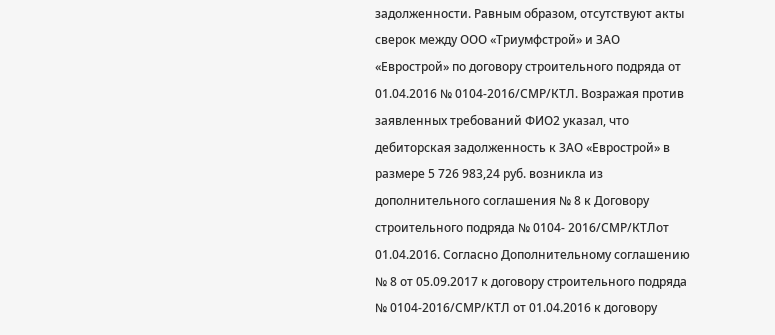задолженности. Равным образом, отсутствуют акты сверок между ООО «Триумфстрой» и ЗАО «Еврострой» по договору строительного подряда от 01.04.2016 № 0104-2016/СМР/КТЛ. Возражая против заявленных требований ФИО2 указал, что дебиторская задолженность к ЗАО «Еврострой» в размере 5 726 983,24 руб. возникла из дополнительного соглашения № 8 к Договору строительного подряда № 0104- 2016/СМР/КТЛот 01.04.2016. Согласно Дополнительному соглашению № 8 от 05.09.2017 к договору строительного подряда № 0104-2016/СМР/КТЛ от 01.04.2016 к договору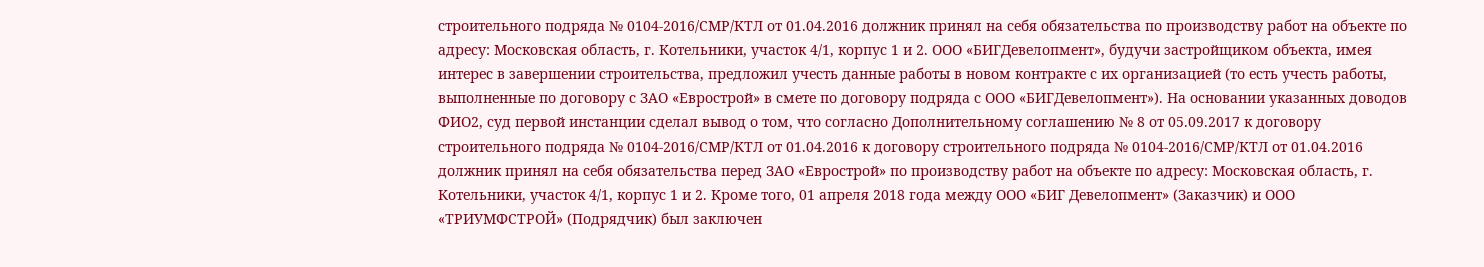строительного подряда № 0104-2016/СМР/КТЛ от 01.04.2016 должник принял на себя обязательства по производству работ на объекте по адресу: Московская область, г. Котельники, участок 4/1, корпус 1 и 2. ООО «БИГДевелопмент», будучи застройщиком объекта, имея интерес в завершении строительства, предложил учесть данные работы в новом контракте с их организацией (то есть учесть работы, выполненные по договору с ЗАО «Еврострой» в смете по договору подряда с ООО «БИГДевелопмент»). На основании указанных доводов ФИО2, суд первой инстанции сделал вывод о том, что согласно Дополнительному соглашению № 8 от 05.09.2017 к договору строительного подряда № 0104-2016/СМР/КТЛ от 01.04.2016 к договору строительного подряда № 0104-2016/СМР/КТЛ от 01.04.2016 должник принял на себя обязательства перед ЗАО «Еврострой» по производству работ на объекте по адресу: Московская область, г. Котельники, участок 4/1, корпус 1 и 2. Кроме того, 01 апреля 2018 года между ООО «БИГ Девелопмент» (Заказчик) и ООО «ТРИУМФСТРОЙ» (Подрядчик) был заключен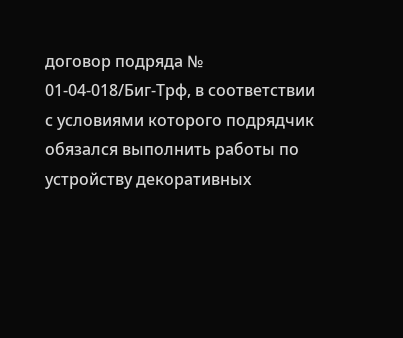договор подряда № 01-04-018/Биг-Трф, в соответствии с условиями которого подрядчик обязался выполнить работы по устройству декоративных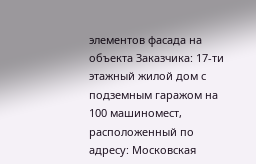элементов фасада на объекта Заказчика: 17-ти этажный жилой дом с подземным гаражом на 100 машиномест, расположенный по адресу: Московская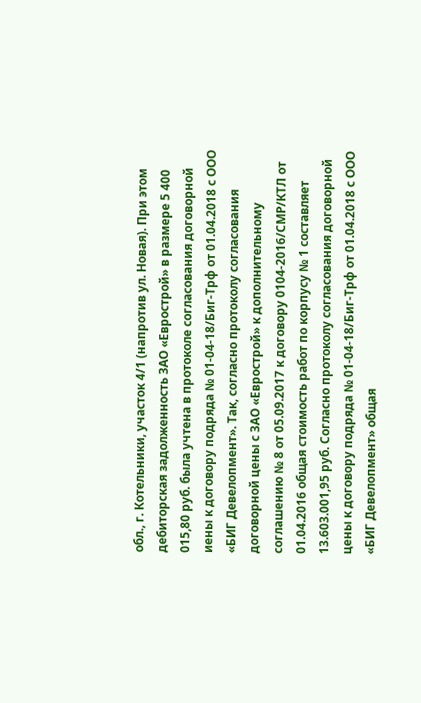обл., г. Котельники, участок 4/1 (напротив ул. Новая). При этом дебиторская задолженность ЗАО «Еврострой» в размере 5 400 015,80 руб. была учтена в протоколе согласования договорной иены к договору подряда № 01-04-18/Биг-Трф от 01.04.2018 с ООО «БИГ Девелопмент». Так, согласно протоколу согласования договорной цены с ЗАО «Еврострой» к дополнительному соглашению № 8 от 05.09.2017 к договору 0104-2016/СМР/КТЛ от 01.04.2016 общая стоимость работ по корпусу № 1 составляет 13.603.001,95 руб. Согласно протоколу согласования договорной цены к договору подряда № 01-04-18/Биг-Трф от 01.04.2018 с ООО «БИГ Девелопмент» общая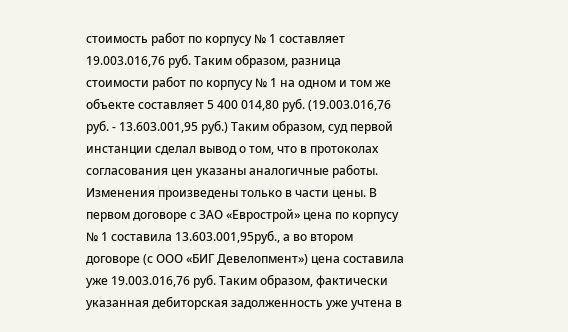стоимость работ по корпусу № 1 составляет 19.003.016,76 руб. Таким образом, разница стоимости работ по корпусу № 1 на одном и том же объекте составляет 5 400 014,80 руб. (19.003.016,76 руб. - 13.603.001,95 руб.) Таким образом, суд первой инстанции сделал вывод о том, что в протоколах согласования цен указаны аналогичные работы. Изменения произведены только в части цены. В первом договоре с ЗАО «Еврострой» цена по корпусу № 1 составила 13.603.001,95руб., а во втором договоре (с ООО «БИГ Девелопмент») цена составила уже 19.003.016,76 руб. Таким образом, фактически указанная дебиторская задолженность уже учтена в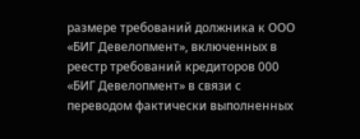размере требований должника к ООО «БИГ Девелопмент», включенных в реестр требований кредиторов 000 «БИГ Девелопмент» в связи с переводом фактически выполненных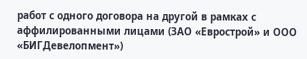работ с одного договора на другой в рамках с аффилированными лицами (ЗАО «Еврострой» и ООО «БИГДевелопмент»)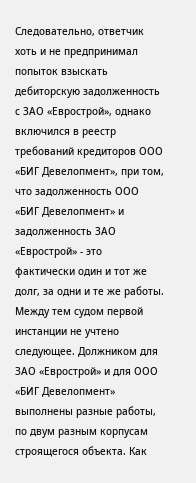Следовательно, ответчик хоть и не предпринимал попыток взыскать дебиторскую задолженность с ЗАО «Еврострой», однако включился в реестр требований кредиторов ООО «БИГ Девелопмент», при том, что задолженность ООО «БИГ Девелопмент» и задолженность ЗАО «Еврострой» - это фактически один и тот же долг, за одни и те же работы. Между тем судом первой инстанции не учтено следующее. Должником для ЗАО «Еврострой» и для ООО «БИГ Девелопмент» выполнены разные работы, по двум разным корпусам строящегося объекта. Как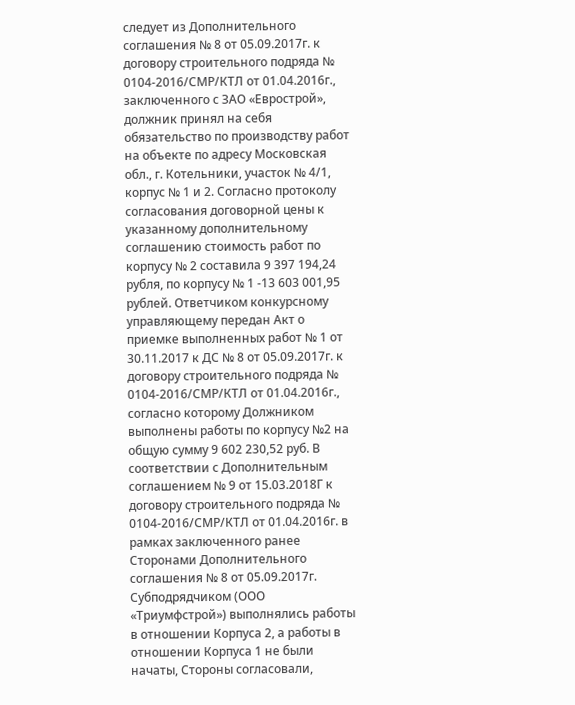следует из Дополнительного соглашения № 8 от 05.09.2017г. к договору строительного подряда № 0104-2016/СМР/КТЛ от 01.04.2016г., заключенного с ЗАО «Еврострой», должник принял на себя обязательство по производству работ на объекте по адресу Московская обл., г. Котельники, участок № 4/1, корпус № 1 и 2. Согласно протоколу согласования договорной цены к указанному дополнительному соглашению стоимость работ по корпусу № 2 составила 9 397 194,24 рубля, по корпусу № 1 -13 603 001,95 рублей. Ответчиком конкурсному управляющему передан Акт о приемке выполненных работ № 1 от 30.11.2017 к ДС № 8 от 05.09.2017г. к договору строительного подряда № 0104-2016/СМР/КТЛ от 01.04.2016г., согласно которому Должником выполнены работы по корпусу №2 на общую сумму 9 602 230,52 руб. В соответствии с Дополнительным соглашением № 9 от 15.03.2018Г к договору строительного подряда № 0104-2016/СМР/КТЛ от 01.04.2016г. в рамках заключенного ранее Сторонами Дополнительного соглашения № 8 от 05.09.2017г. Субподрядчиком (ООО «Триумфстрой») выполнялись работы в отношении Корпуса 2, а работы в отношении Корпуса 1 не были начаты, Стороны согласовали,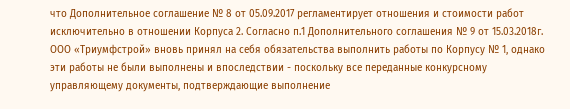что Дополнительное соглашение № 8 от 05.09.2017 регламентирует отношения и стоимости работ исключительно в отношении Корпуса 2. Согласно п.1 Дополнительного соглашения № 9 от 15.03.2018г. ООО «Триумфстрой» вновь принял на себя обязательства выполнить работы по Корпусу № 1, однако эти работы не были выполнены и впоследствии - поскольку все переданные конкурсному управляющему документы, подтверждающие выполнение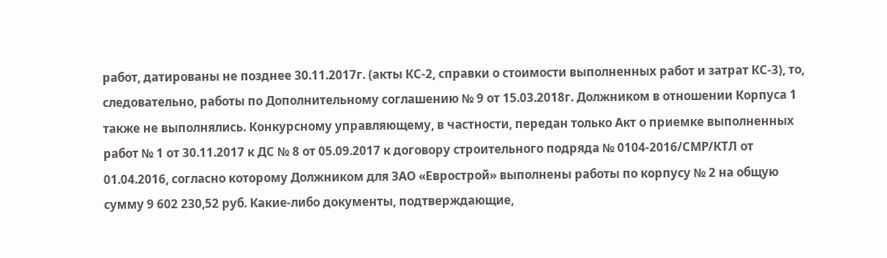работ, датированы не позднее 30.11.2017г. (акты КС-2, справки о стоимости выполненных работ и затрат КС-3), то, следовательно, работы по Дополнительному соглашению № 9 от 15.03.2018г. Должником в отношении Корпуса 1 также не выполнялись. Конкурсному управляющему, в частности, передан только Акт о приемке выполненных работ № 1 от 30.11.2017 к ДС № 8 от 05.09.2017 к договору строительного подряда № 0104-2016/СМР/КТЛ от 01.04.2016, согласно которому Должником для ЗАО «Еврострой» выполнены работы по корпусу № 2 на общую сумму 9 602 230,52 руб. Какие-либо документы, подтверждающие,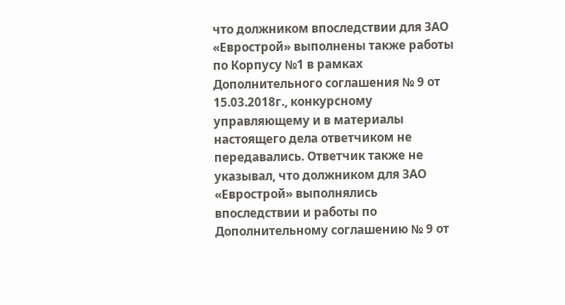что должником впоследствии для ЗАО «Еврострой» выполнены также работы по Корпусу №1 в рамках Дополнительного соглашения № 9 от 15.03.2018г., конкурсному управляющему и в материалы настоящего дела ответчиком не передавались. Ответчик также не указывал, что должником для ЗАО «Еврострой» выполнялись впоследствии и работы по Дополнительному соглашению № 9 от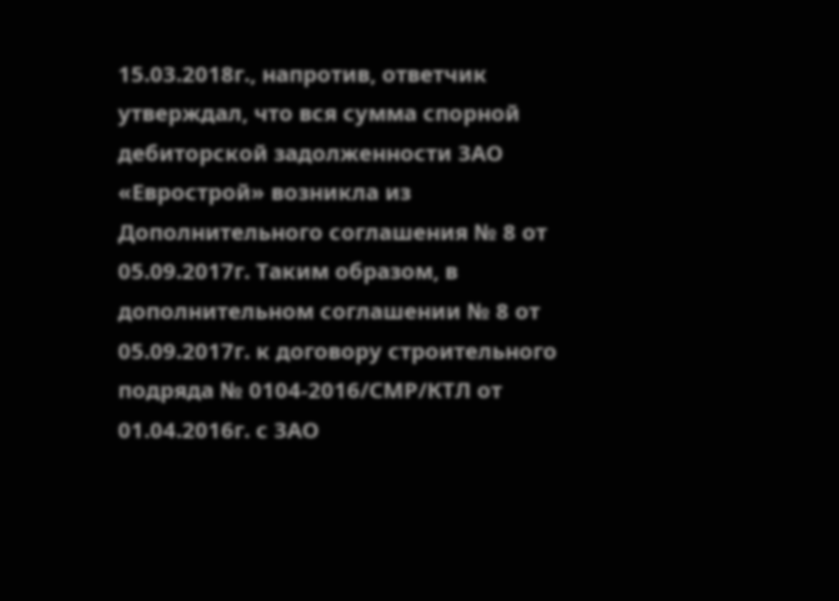15.03.2018г., напротив, ответчик утверждал, что вся сумма спорной дебиторской задолженности ЗАО «Еврострой» возникла из Дополнительного соглашения № 8 от 05.09.2017г. Таким образом, в дополнительном соглашении № 8 от 05.09.2017г. к договору строительного подряда № 0104-2016/СМР/КТЛ от 01.04.2016г. с ЗАО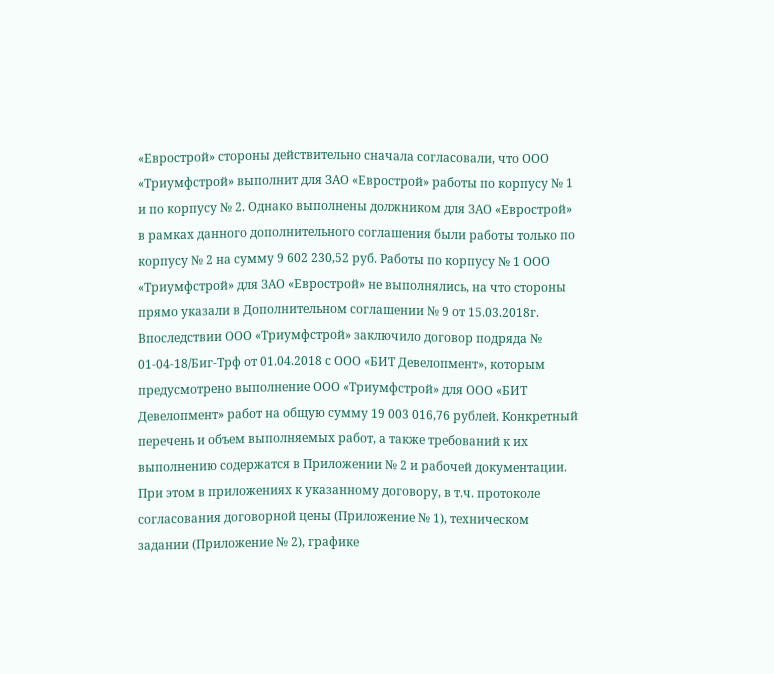«Еврострой» стороны действительно сначала согласовали, что ООО «Триумфстрой» выполнит для ЗАО «Еврострой» работы по корпусу № 1 и по корпусу № 2. Однако выполнены должником для ЗАО «Еврострой» в рамках данного дополнительного соглашения были работы только по корпусу № 2 на сумму 9 602 230,52 руб. Работы по корпусу № 1 ООО «Триумфстрой» для ЗАО «Еврострой» не выполнялись, на что стороны прямо указали в Дополнительном соглашении № 9 от 15.03.2018г. Впоследствии ООО «Триумфстрой» заключило договор подряда № 01-04-18/Биг-Трф от 01.04.2018 с ООО «БИТ Девелопмент», которым предусмотрено выполнение ООО «Триумфстрой» для ООО «БИТ Девелопмент» работ на общую сумму 19 003 016,76 рублей. Конкретный перечень и объем выполняемых работ, а также требований к их выполнению содержатся в Приложении № 2 и рабочей документации. При этом в приложениях к указанному договору, в т.ч. протоколе согласования договорной цены (Приложение № 1), техническом задании (Приложение № 2), графике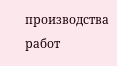производства работ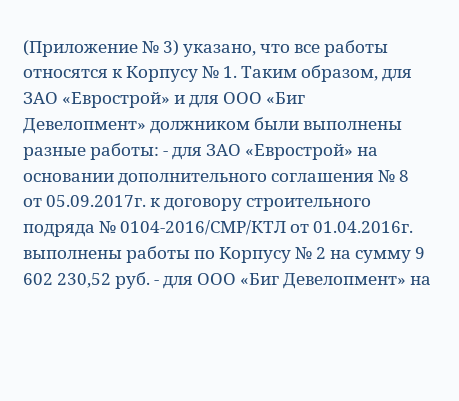(Приложение № 3) указано, что все работы относятся к Корпусу № 1. Таким образом, для ЗАО «Еврострой» и для ООО «Биг Девелопмент» должником были выполнены разные работы: - для ЗАО «Еврострой» на основании дополнительного соглашения № 8 от 05.09.2017г. к договору строительного подряда № 0104-2016/СМР/КТЛ от 01.04.2016г. выполнены работы по Корпусу № 2 на сумму 9 602 230,52 руб. - для ООО «Биг Девелопмент» на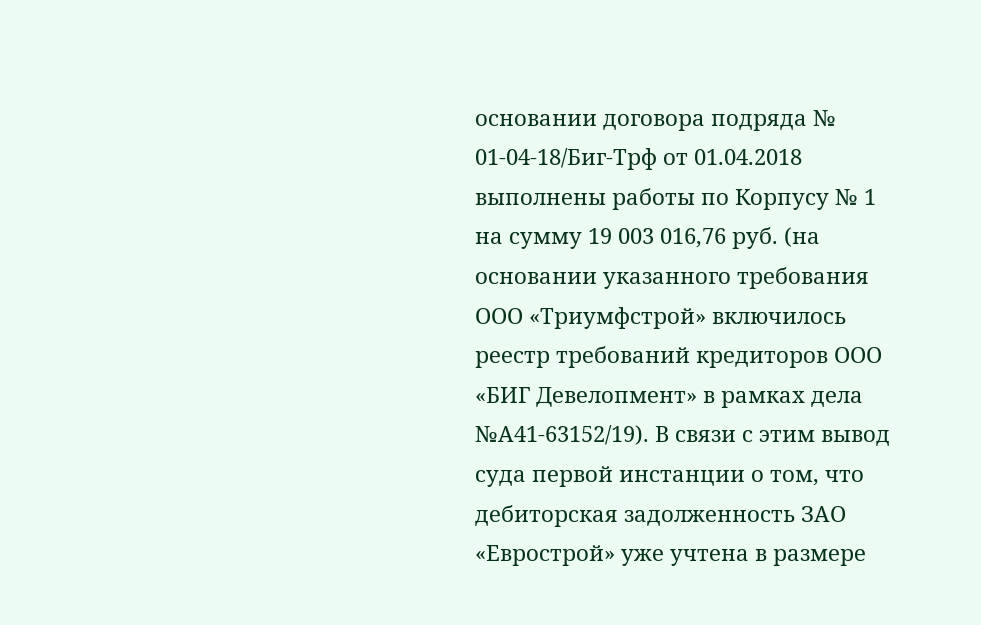основании договора подряда № 01-04-18/Биг-Трф от 01.04.2018 выполнены работы по Корпусу № 1 на сумму 19 003 016,76 руб. (на основании указанного требования ООО «Триумфстрой» включилось реестр требований кредиторов ООО «БИГ Девелопмент» в рамках дела №А41-63152/19). В связи с этим вывод суда первой инстанции о том, что дебиторская задолженность ЗАО «Еврострой» уже учтена в размере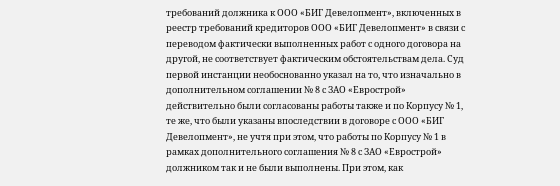требований должника к ООО «БИГ Девелопмент», включенных в реестр требований кредиторов ООО «БИГ Девелопмент» в связи с переводом фактически выполненных работ с одного договора на другой, не соответствует фактическим обстоятельствам дела. Суд первой инстанции необоснованно указал на то, что изначально в дополнительном соглашении № 8 с ЗАО «Еврострой» действительно были согласованы работы также и по Корпусу № 1, те же, что были указаны впоследствии в договоре с ООО «БИГ Девелопмент», не учтя при этом, что работы по Корпусу № 1 в рамках дополнительного соглашения № 8 с ЗАО «Еврострой» должником так и не были выполнены. При этом, как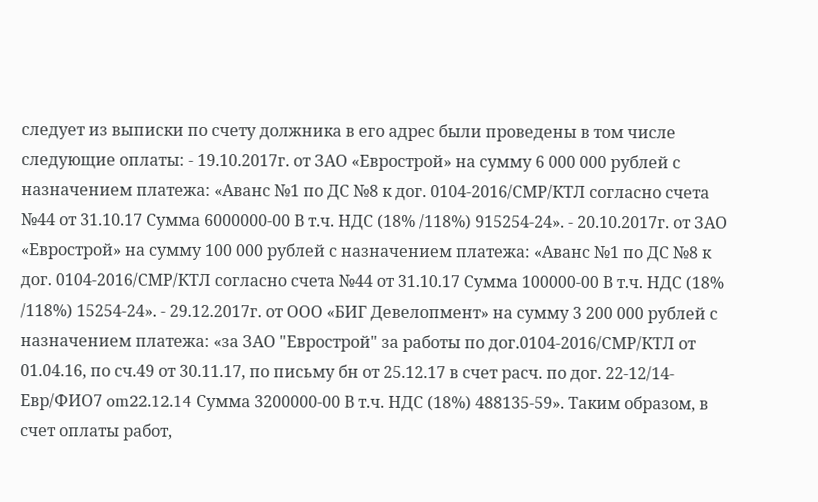следует из выписки по счету должника в его адрес были проведены в том числе следующие оплаты: - 19.10.2017г. от ЗАО «Еврострой» на сумму 6 000 000 рублей с назначением платежа: «Аванс №1 по ДС №8 к дог. 0104-2016/СМР/КТЛ согласно счета №44 от 31.10.17 Сумма 6000000-00 В т.ч. НДС (18% /118%) 915254-24». - 20.10.2017г. от ЗАО «Еврострой» на сумму 100 000 рублей с назначением платежа: «Аванс №1 по ДС №8 к дог. 0104-2016/СМР/КТЛ согласно счета №44 от 31.10.17 Сумма 100000-00 В т.ч. НДС (18% /118%) 15254-24». - 29.12.2017г. от ООО «БИГ Девелопмент» на сумму 3 200 000 рублей с назначением платежа: «за ЗАО "Еврострой" за работы по дог.0104-2016/СМР/КТЛ от 01.04.16, по сч.49 от 30.11.17, по письму бн от 25.12.17 в счет расч. по дог. 22-12/14-Евр/ФИО7 om22.12.14 Сумма 3200000-00 В т.ч. НДС (18%) 488135-59». Таким образом, в счет оплаты работ,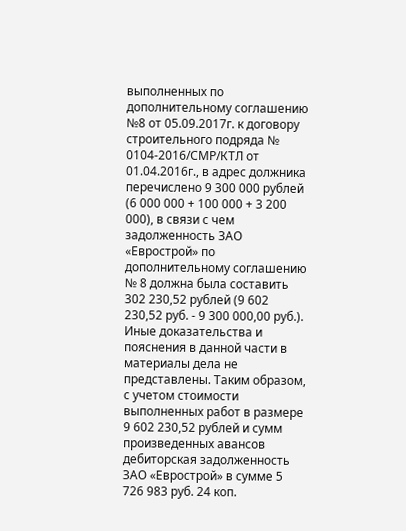выполненных по дополнительному соглашению №8 от 05.09.2017г. к договору строительного подряда № 0104-2016/СМР/КТЛ от 01.04.2016г., в адрес должника перечислено 9 300 000 рублей (6 000 000 + 100 000 + 3 200 000), в связи с чем задолженность ЗАО «Еврострой» по дополнительному соглашению № 8 должна была составить 302 230,52 рублей (9 602 230,52 руб. - 9 300 000,00 руб.). Иные доказательства и пояснения в данной части в материалы дела не представлены. Таким образом, с учетом стоимости выполненных работ в размере 9 602 230,52 рублей и сумм произведенных авансов дебиторская задолженность ЗАО «Еврострой» в сумме 5 726 983 руб. 24 коп.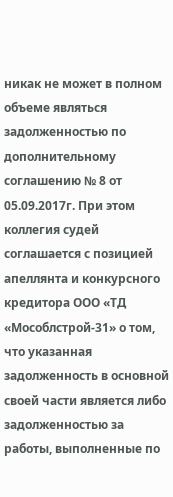никак не может в полном объеме являться задолженностью по дополнительному соглашению № 8 от 05.09.2017г. При этом коллегия судей соглашается с позицией апеллянта и конкурсного кредитора ООО «ТД «Мособлстрой-31» о том, что указанная задолженность в основной своей части является либо задолженностью за работы, выполненные по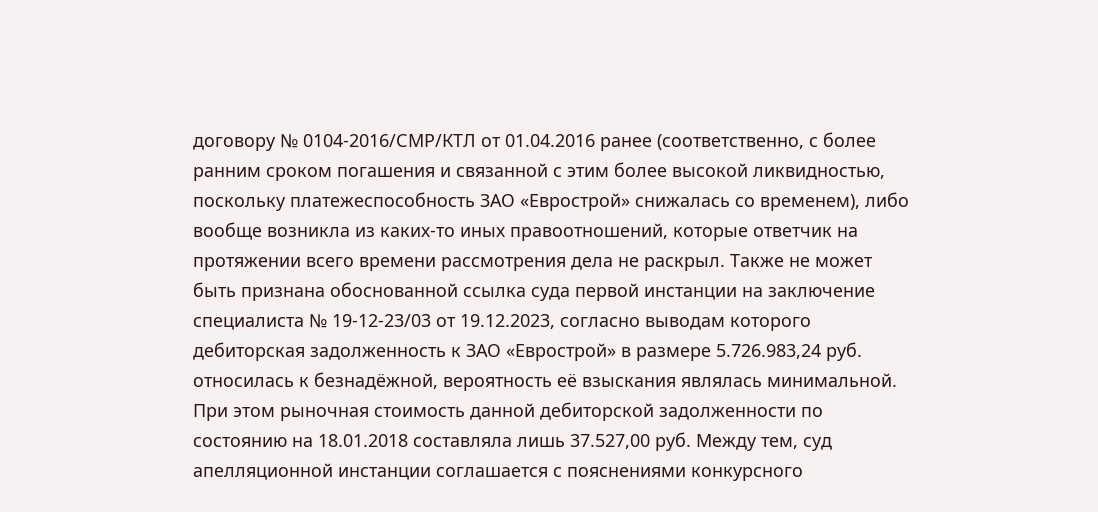договору № 0104-2016/СМР/КТЛ от 01.04.2016 ранее (соответственно, с более ранним сроком погашения и связанной с этим более высокой ликвидностью, поскольку платежеспособность ЗАО «Еврострой» снижалась со временем), либо вообще возникла из каких-то иных правоотношений, которые ответчик на протяжении всего времени рассмотрения дела не раскрыл. Также не может быть признана обоснованной ссылка суда первой инстанции на заключение специалиста № 19-12-23/03 от 19.12.2023, согласно выводам которого дебиторская задолженность к ЗАО «Еврострой» в размере 5.726.983,24 руб. относилась к безнадёжной, вероятность её взыскания являлась минимальной. При этом рыночная стоимость данной дебиторской задолженности по состоянию на 18.01.2018 составляла лишь 37.527,00 руб. Между тем, суд апелляционной инстанции соглашается с пояснениями конкурсного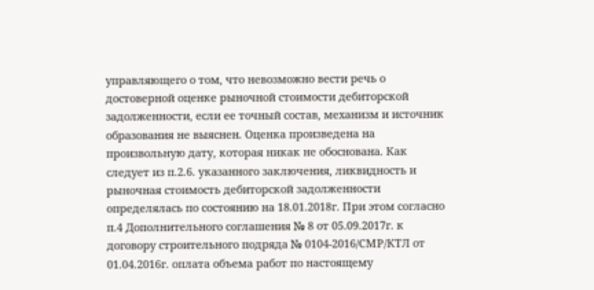управляющего о том, что невозможно вести речь о достоверной оценке рыночной стоимости дебиторской задолженности, если ее точный состав, механизм и источник образования не выяснен. Оценка произведена на произвольную дату, которая никак не обоснована. Как следует из п.2.6. указанного заключения, ликвидность и рыночная стоимость дебиторской задолженности определялась по состоянию на 18.01.2018г. При этом согласно п.4 Дополнительного соглашения № 8 от 05.09.2017г. к договору строительного подряда № 0104-2016/СМР/КТЛ от 01.04.2016г. оплата объема работ по настоящему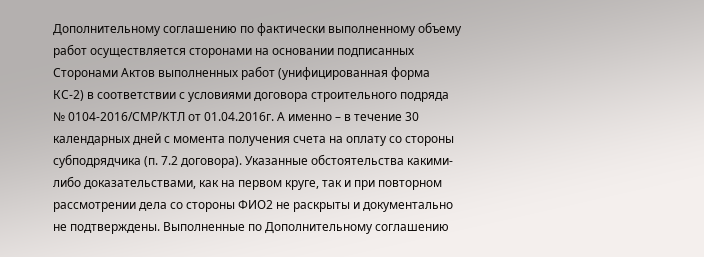Дополнительному соглашению по фактически выполненному объему работ осуществляется сторонами на основании подписанных Сторонами Актов выполненных работ (унифицированная форма КС-2) в соответствии с условиями договора строительного подряда № 0104-2016/СМР/КТЛ от 01.04.2016г. А именно – в течение 30 календарных дней с момента получения счета на оплату со стороны субподрядчика (п. 7.2 договора). Указанные обстоятельства какими-либо доказательствами, как на первом круге, так и при повторном рассмотрении дела со стороны ФИО2 не раскрыты и документально не подтверждены. Выполненные по Дополнительному соглашению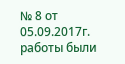№ 8 от 05.09.2017г. работы были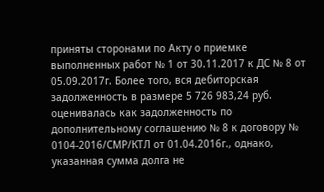приняты сторонами по Акту о приемке выполненных работ № 1 от 30.11.2017 к ДС № 8 от 05.09.2017г. Более того, вся дебиторская задолженность в размере 5 726 983,24 руб. оценивалась как задолженность по дополнительному соглашению № 8 к договору № 0104-2016/СМР/КТЛ от 01.04.2016г., однако, указанная сумма долга не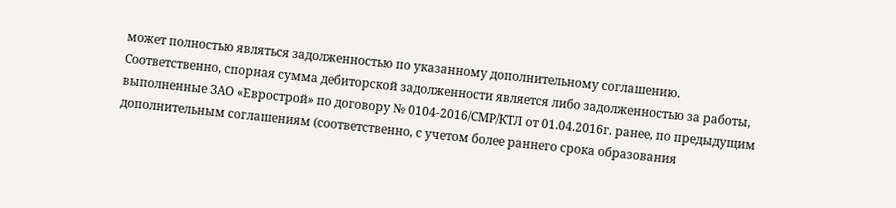может полностью являться задолженностью по указанному дополнительному соглашению. Соответственно, спорная сумма дебиторской задолженности является либо задолженностью за работы, выполненные ЗАО «Еврострой» по договору № 0104-2016/СМР/КТЛ от 01.04.2016г. ранее, по предыдущим дополнительным соглашениям (соответственно, с учетом более раннего срока образования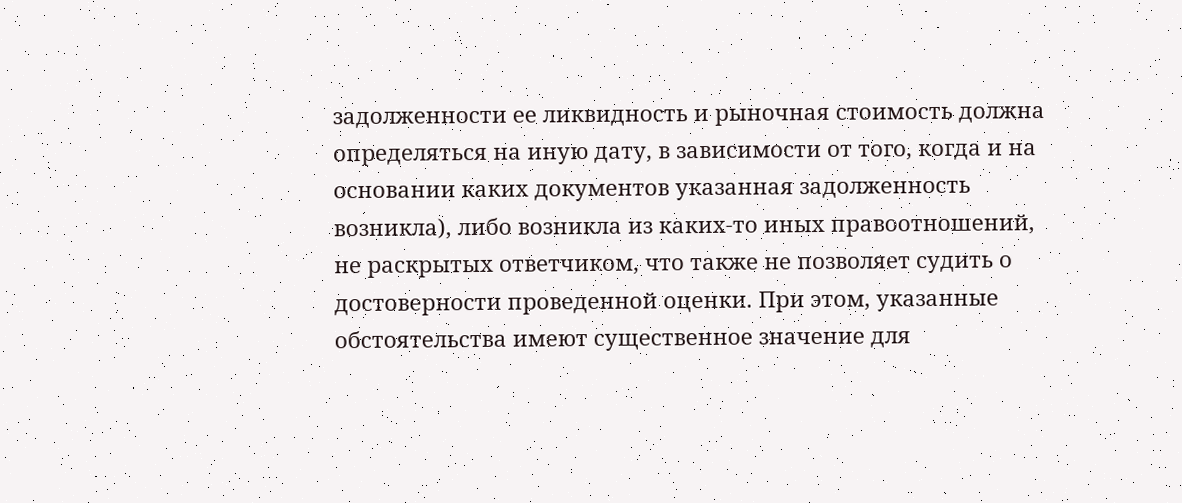задолженности ее ликвидность и рыночная стоимость должна определяться на иную дату, в зависимости от того, когда и на основании каких документов указанная задолженность возникла), либо возникла из каких-то иных правоотношений, не раскрытых ответчиком, что также не позволяет судить о достоверности проведенной оценки. При этом, указанные обстоятельства имеют существенное значение для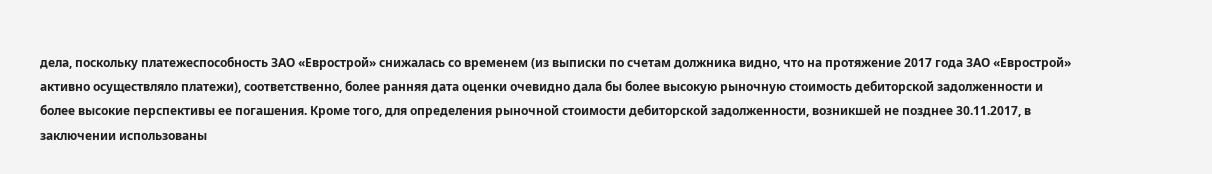дела, поскольку платежеспособность ЗАО «Еврострой» снижалась со временем (из выписки по счетам должника видно, что на протяжение 2017 года ЗАО «Еврострой» активно осуществляло платежи), соответственно, более ранняя дата оценки очевидно дала бы более высокую рыночную стоимость дебиторской задолженности и более высокие перспективы ее погашения. Кроме того, для определения рыночной стоимости дебиторской задолженности, возникшей не позднее 30.11.2017, в заключении использованы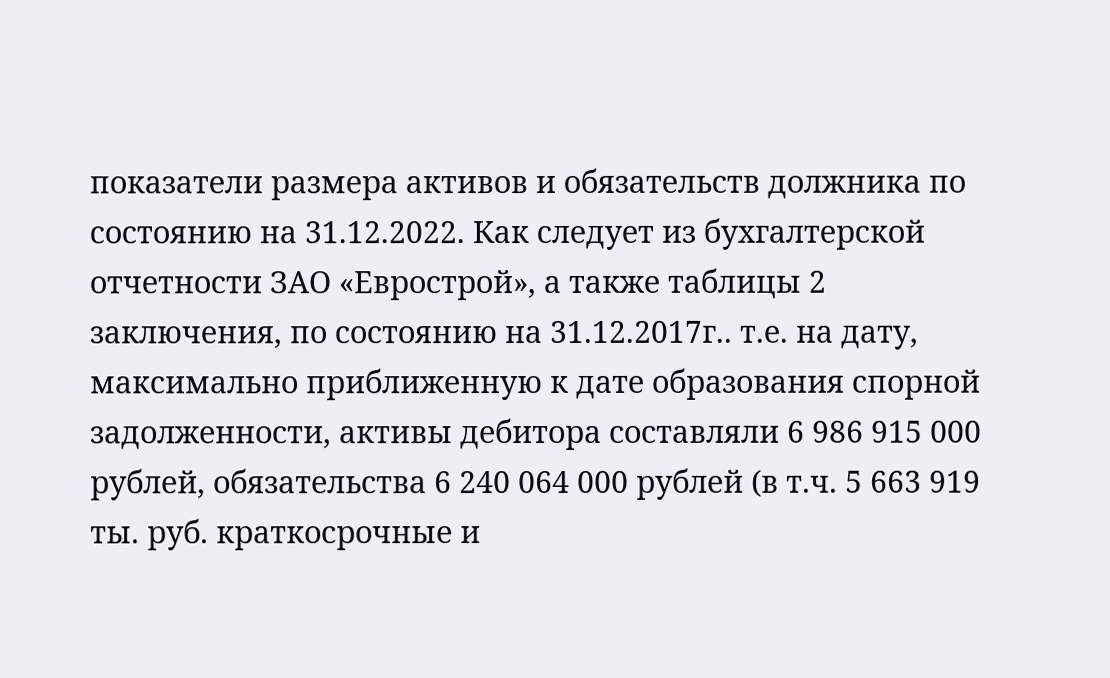показатели размера активов и обязательств должника по состоянию на 31.12.2022. Как следует из бухгалтерской отчетности ЗАО «Еврострой», а также таблицы 2 заключения, по состоянию на 31.12.2017г.. т.е. на дату, максимально приближенную к дате образования спорной задолженности, активы дебитора составляли 6 986 915 000 рублей, обязательства 6 240 064 000 рублей (в т.ч. 5 663 919 ты. руб. краткосрочные и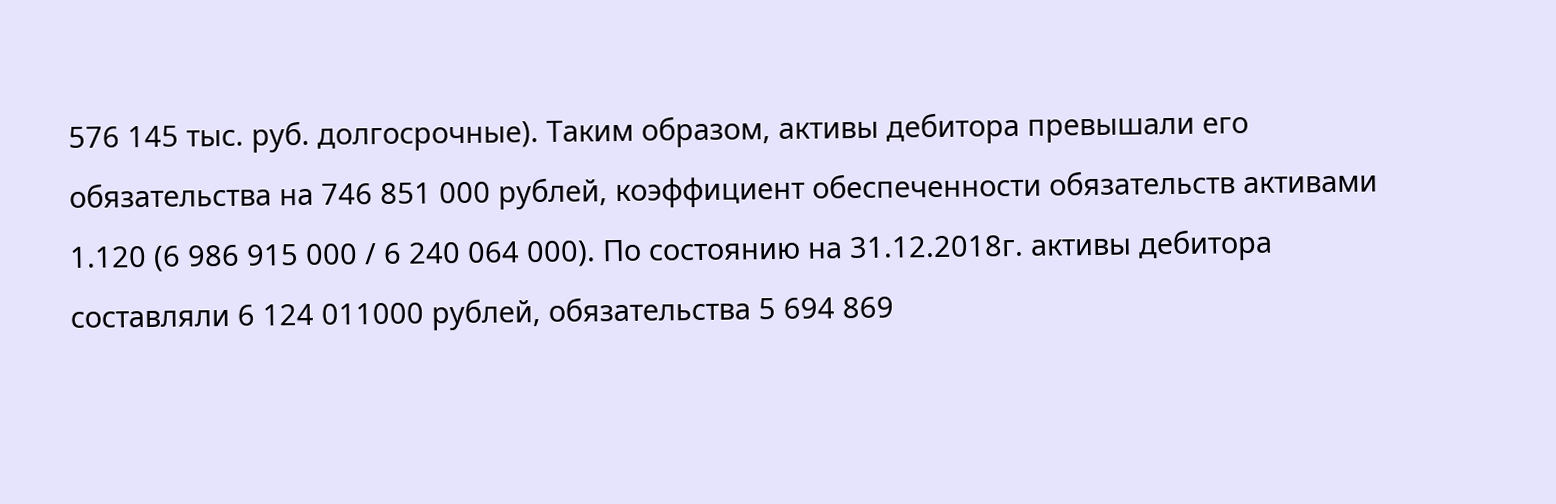576 145 тыс. руб. долгосрочные). Таким образом, активы дебитора превышали его обязательства на 746 851 000 рублей, коэффициент обеспеченности обязательств активами 1.120 (6 986 915 000 / 6 240 064 000). По состоянию на 31.12.2018г. активы дебитора составляли 6 124 011000 рублей, обязательства 5 694 869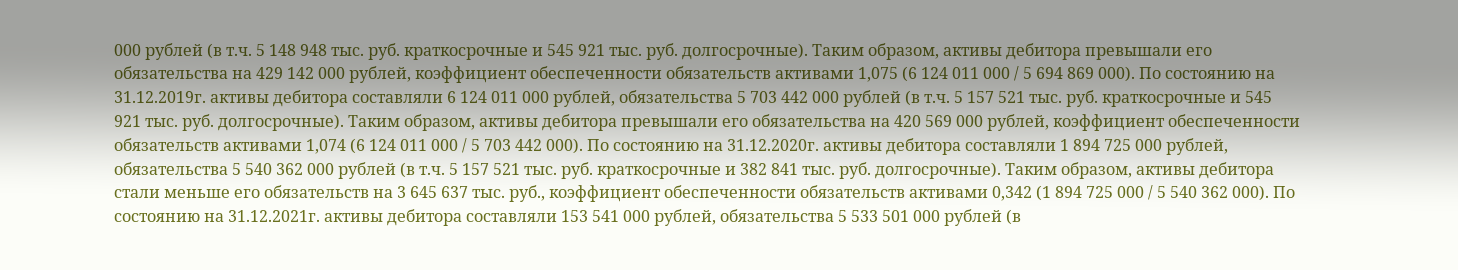000 рублей (в т.ч. 5 148 948 тыс. руб. краткосрочные и 545 921 тыс. руб. долгосрочные). Таким образом, активы дебитора превышали его обязательства на 429 142 000 рублей, коэффициент обеспеченности обязательств активами 1,075 (6 124 011 000 / 5 694 869 000). По состоянию на 31.12.2019г. активы дебитора составляли 6 124 011 000 рублей, обязательства 5 703 442 000 рублей (в т.ч. 5 157 521 тыс. руб. краткосрочные и 545 921 тыс. руб. долгосрочные). Таким образом, активы дебитора превышали его обязательства на 420 569 000 рублей, коэффициент обеспеченности обязательств активами 1,074 (6 124 011 000 / 5 703 442 000). По состоянию на 31.12.2020г. активы дебитора составляли 1 894 725 000 рублей, обязательства 5 540 362 000 рублей (в т.ч. 5 157 521 тыс. руб. краткосрочные и 382 841 тыс. руб. долгосрочные). Таким образом, активы дебитора стали меньше его обязательств на 3 645 637 тыс. руб., коэффициент обеспеченности обязательств активами 0,342 (1 894 725 000 / 5 540 362 000). По состоянию на 31.12.2021г. активы дебитора составляли 153 541 000 рублей, обязательства 5 533 501 000 рублей (в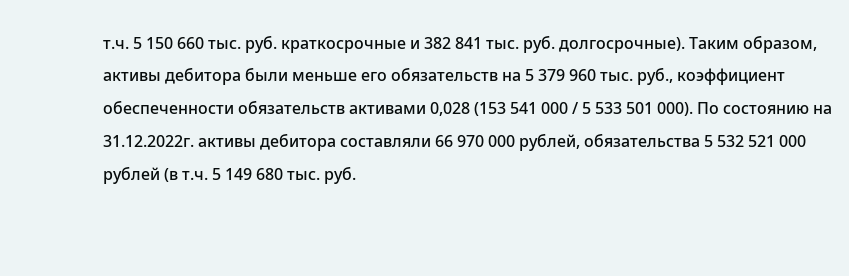т.ч. 5 150 660 тыс. руб. краткосрочные и 382 841 тыс. руб. долгосрочные). Таким образом, активы дебитора были меньше его обязательств на 5 379 960 тыс. руб., коэффициент обеспеченности обязательств активами 0,028 (153 541 000 / 5 533 501 000). По состоянию на 31.12.2022г. активы дебитора составляли 66 970 000 рублей, обязательства 5 532 521 000 рублей (в т.ч. 5 149 680 тыс. руб.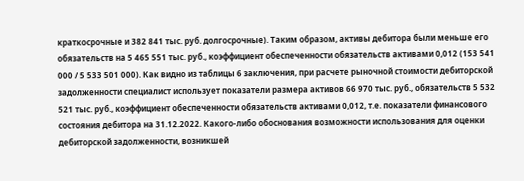краткосрочные и 382 841 тыс. руб. долгосрочные). Таким образом, активы дебитора были меньше его обязательств на 5 465 551 тыс. руб., коэффициент обеспеченности обязательств активами 0,012 (153 541 000 / 5 533 501 000). Как видно из таблицы 6 заключения, при расчете рыночной стоимости дебиторской задолженности специалист использует показатели размера активов 66 970 тыс. руб., обязательств 5 532 521 тыс. руб., коэффициент обеспеченности обязательств активами 0,012, т.е. показатели финансового состояния дебитора на 31.12.2022. Какого-либо обоснования возможности использования для оценки дебиторской задолженности, возникшей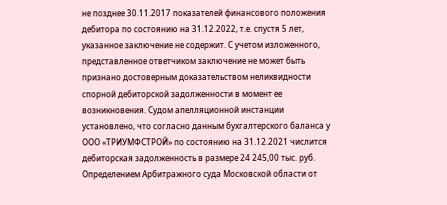не позднее 30.11.2017 показателей финансового положения дебитора по состоянию на 31.12.2022, т.е. спустя 5 лет, указанное заключение не содержит. С учетом изложенного, представленное ответчиком заключение не может быть признано достоверным доказательством неликвидности спорной дебиторской задолженности в момент ее возникновения. Судом апелляционной инстанции установлено, что согласно данным бухгалтерского баланса у ООО «ТРИУМФСТРОЙ» по состоянию на 31.12.2021 числится дебиторская задолженность в размере 24 245,00 тыс. руб. Определением Арбитражного суда Московской области от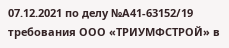07.12.2021 по делу №А41-63152/19 требования ООО «ТРИУМФСТРОЙ» в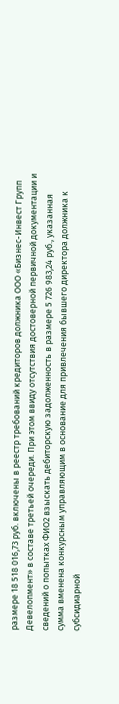размере 18 518 016,73 руб. включены в реестр требований кредиторов должника ООО «Бизнес-Инвест Групп Девелопмент» в составе третьей очереди. При этом ввиду отсутствия достоверной первичной документации и сведений о попытках ФИО2 взыскать дебиторскую задолженность в размере 5 726 983,24 руб., указанная сумма вменена конкурсным управляющим в основание для привлечения бывшего директора должника к субсидиарной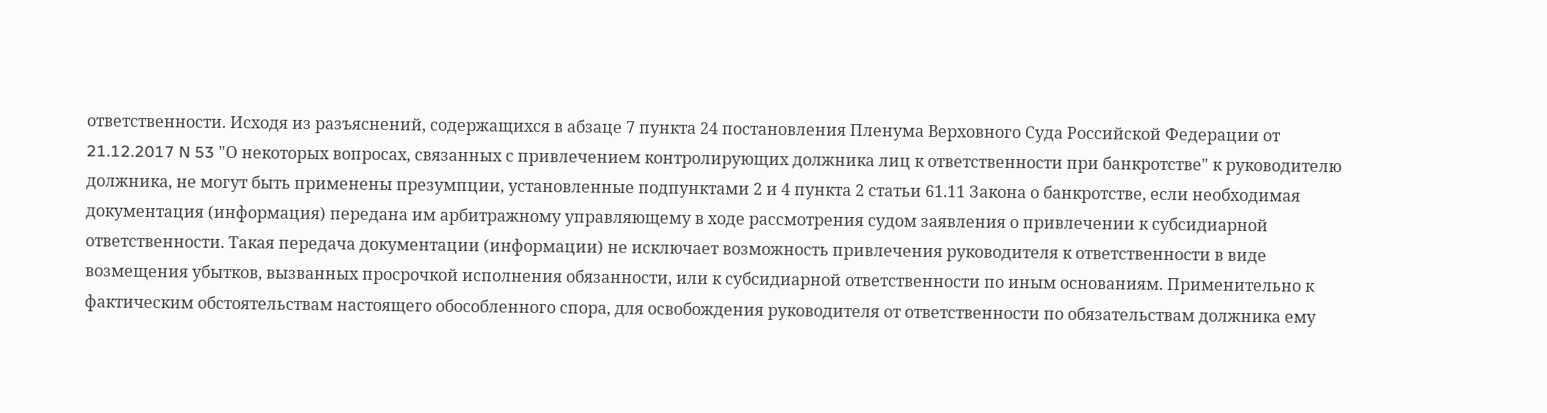ответственности. Исходя из разъяснений, содержащихся в абзаце 7 пункта 24 постановления Пленума Верховного Суда Российской Федерации от 21.12.2017 N 53 "О некоторых вопросах, связанных с привлечением контролирующих должника лиц к ответственности при банкротстве" к руководителю должника, не могут быть применены презумпции, установленные подпунктами 2 и 4 пункта 2 статьи 61.11 Закона о банкротстве, если необходимая документация (информация) передана им арбитражному управляющему в ходе рассмотрения судом заявления о привлечении к субсидиарной ответственности. Такая передача документации (информации) не исключает возможность привлечения руководителя к ответственности в виде возмещения убытков, вызванных просрочкой исполнения обязанности, или к субсидиарной ответственности по иным основаниям. Применительно к фактическим обстоятельствам настоящего обособленного спора, для освобождения руководителя от ответственности по обязательствам должника ему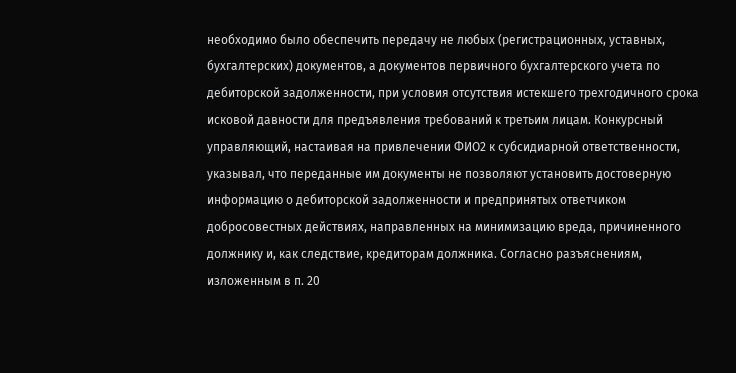необходимо было обеспечить передачу не любых (регистрационных, уставных, бухгалтерских) документов, а документов первичного бухгалтерского учета по дебиторской задолженности, при условия отсутствия истекшего трехгодичного срока исковой давности для предъявления требований к третьим лицам. Конкурсный управляющий, настаивая на привлечении ФИО2 к субсидиарной ответственности, указывал, что переданные им документы не позволяют установить достоверную информацию о дебиторской задолженности и предпринятых ответчиком добросовестных действиях, направленных на минимизацию вреда, причиненного должнику и, как следствие, кредиторам должника. Согласно разъяснениям, изложенным в п. 20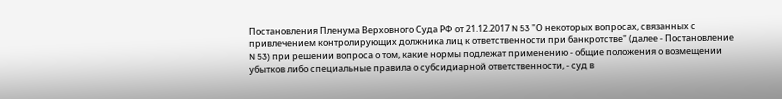Постановления Пленума Верховного Суда РФ от 21.12.2017 N 53 "О некоторых вопросах, связанных с привлечением контролирующих должника лиц к ответственности при банкротстве" (далее - Постановление N 53) при решении вопроса о том, какие нормы подлежат применению - общие положения о возмещении убытков либо специальные правила о субсидиарной ответственности, - суд в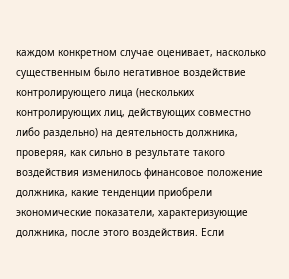каждом конкретном случае оценивает, насколько существенным было негативное воздействие контролирующего лица (нескольких контролирующих лиц, действующих совместно либо раздельно) на деятельность должника, проверяя, как сильно в результате такого воздействия изменилось финансовое положение должника, какие тенденции приобрели экономические показатели, характеризующие должника, после этого воздействия. Если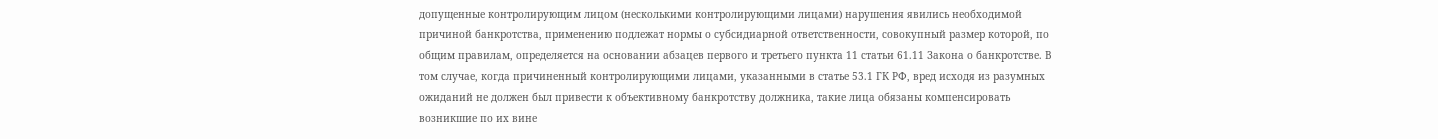допущенные контролирующим лицом (несколькими контролирующими лицами) нарушения явились необходимой причиной банкротства, применению подлежат нормы о субсидиарной ответственности, совокупный размер которой, по общим правилам, определяется на основании абзацев первого и третьего пункта 11 статьи 61.11 Закона о банкротстве. В том случае, когда причиненный контролирующими лицами, указанными в статье 53.1 ГК РФ, вред исходя из разумных ожиданий не должен был привести к объективному банкротству должника, такие лица обязаны компенсировать возникшие по их вине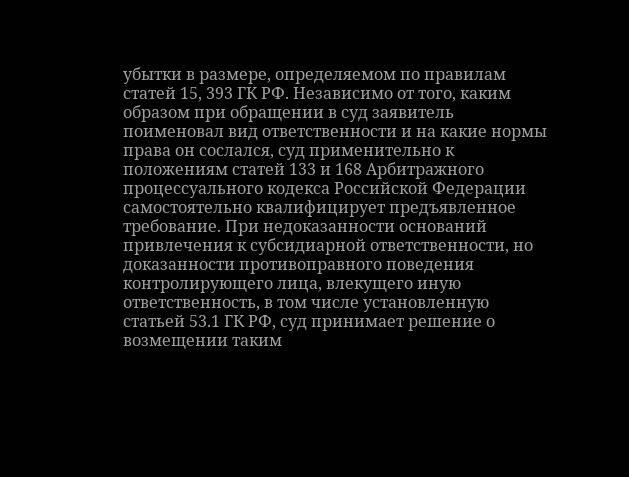убытки в размере, определяемом по правилам статей 15, 393 ГК РФ. Независимо от того, каким образом при обращении в суд заявитель поименовал вид ответственности и на какие нормы права он сослался, суд применительно к положениям статей 133 и 168 Арбитражного процессуального кодекса Российской Федерации самостоятельно квалифицирует предъявленное требование. При недоказанности оснований привлечения к субсидиарной ответственности, но доказанности противоправного поведения контролирующего лица, влекущего иную ответственность, в том числе установленную статьей 53.1 ГК РФ, суд принимает решение о возмещении таким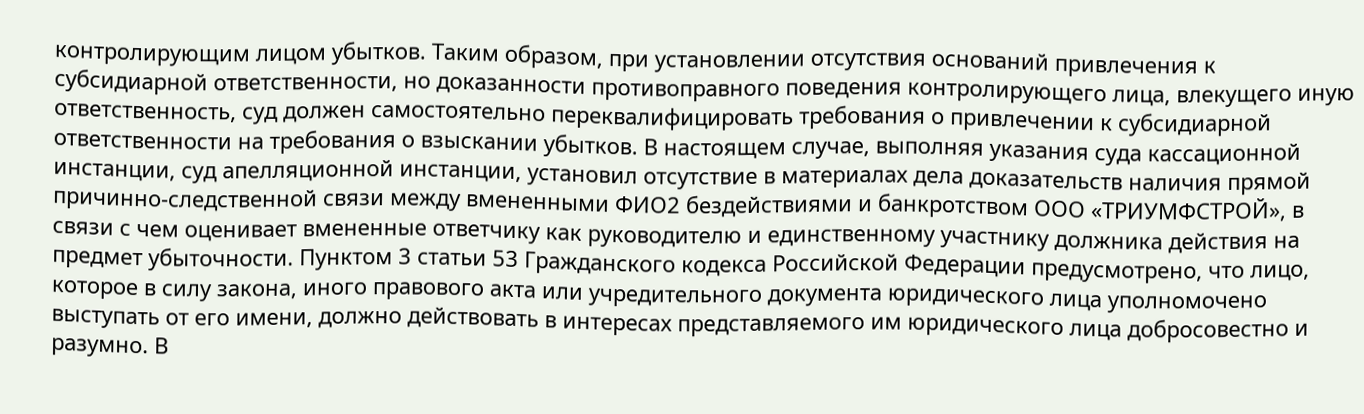контролирующим лицом убытков. Таким образом, при установлении отсутствия оснований привлечения к субсидиарной ответственности, но доказанности противоправного поведения контролирующего лица, влекущего иную ответственность, суд должен самостоятельно переквалифицировать требования о привлечении к субсидиарной ответственности на требования о взыскании убытков. В настоящем случае, выполняя указания суда кассационной инстанции, суд апелляционной инстанции, установил отсутствие в материалах дела доказательств наличия прямой причинно-следственной связи между вмененными ФИО2 бездействиями и банкротством ООО «ТРИУМФСТРОЙ», в связи с чем оценивает вмененные ответчику как руководителю и единственному участнику должника действия на предмет убыточности. Пунктом 3 статьи 53 Гражданского кодекса Российской Федерации предусмотрено, что лицо, которое в силу закона, иного правового акта или учредительного документа юридического лица уполномочено выступать от его имени, должно действовать в интересах представляемого им юридического лица добросовестно и разумно. В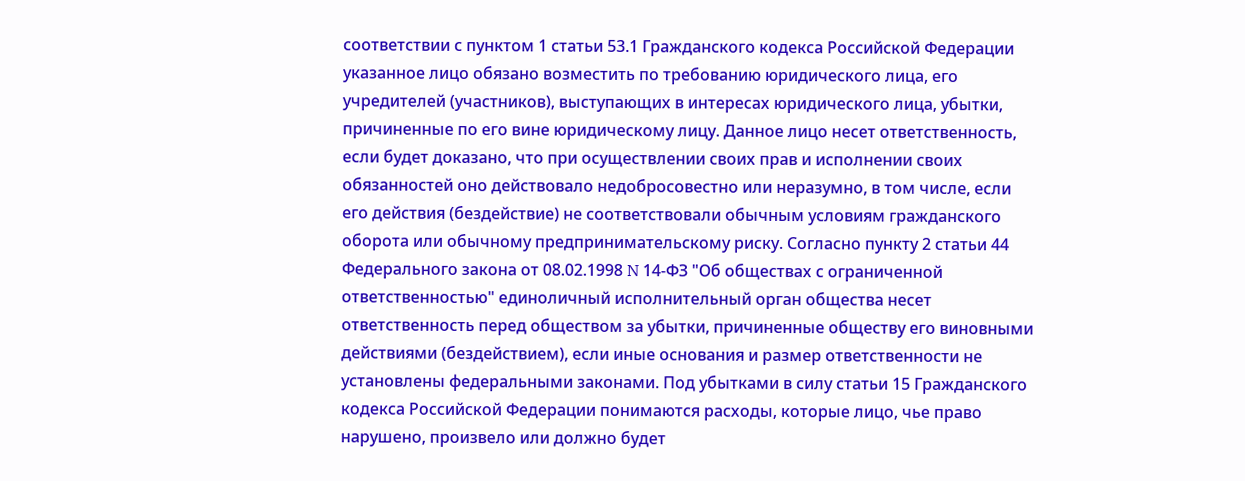соответствии с пунктом 1 статьи 53.1 Гражданского кодекса Российской Федерации указанное лицо обязано возместить по требованию юридического лица, его учредителей (участников), выступающих в интересах юридического лица, убытки, причиненные по его вине юридическому лицу. Данное лицо несет ответственность, если будет доказано, что при осуществлении своих прав и исполнении своих обязанностей оно действовало недобросовестно или неразумно, в том числе, если его действия (бездействие) не соответствовали обычным условиям гражданского оборота или обычному предпринимательскому риску. Согласно пункту 2 статьи 44 Федерального закона от 08.02.1998 N 14-ФЗ "Об обществах с ограниченной ответственностью" единоличный исполнительный орган общества несет ответственность перед обществом за убытки, причиненные обществу его виновными действиями (бездействием), если иные основания и размер ответственности не установлены федеральными законами. Под убытками в силу статьи 15 Гражданского кодекса Российской Федерации понимаются расходы, которые лицо, чье право нарушено, произвело или должно будет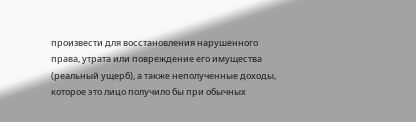произвести для восстановления нарушенного права, утрата или повреждение его имущества (реальный ущерб), а также неполученные доходы, которое это лицо получило бы при обычных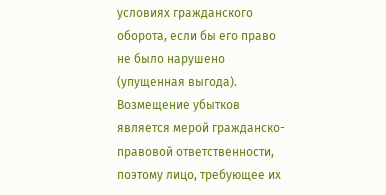условиях гражданского оборота, если бы его право не было нарушено (упущенная выгода). Возмещение убытков является мерой гражданско-правовой ответственности, поэтому лицо, требующее их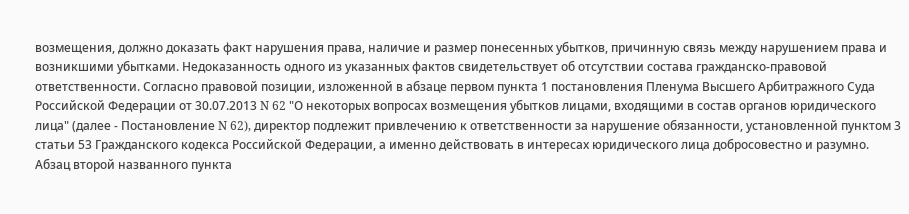возмещения, должно доказать факт нарушения права, наличие и размер понесенных убытков, причинную связь между нарушением права и возникшими убытками. Недоказанность одного из указанных фактов свидетельствует об отсутствии состава гражданско-правовой ответственности. Согласно правовой позиции, изложенной в абзаце первом пункта 1 постановления Пленума Высшего Арбитражного Суда Российской Федерации от 30.07.2013 N 62 "О некоторых вопросах возмещения убытков лицами, входящими в состав органов юридического лица" (далее - Постановление N 62), директор подлежит привлечению к ответственности за нарушение обязанности, установленной пунктом 3 статьи 53 Гражданского кодекса Российской Федерации, а именно действовать в интересах юридического лица добросовестно и разумно. Абзац второй названного пункта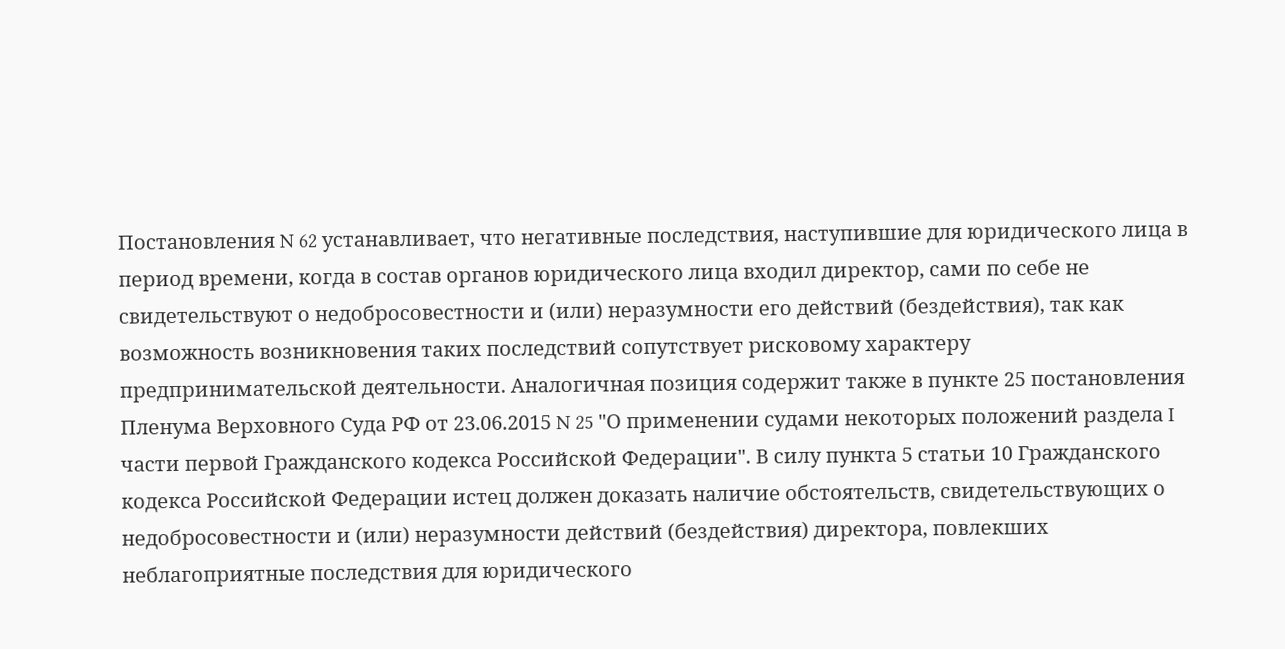Постановления N 62 устанавливает, что негативные последствия, наступившие для юридического лица в период времени, когда в состав органов юридического лица входил директор, сами по себе не свидетельствуют о недобросовестности и (или) неразумности его действий (бездействия), так как возможность возникновения таких последствий сопутствует рисковому характеру предпринимательской деятельности. Аналогичная позиция содержит также в пункте 25 постановления Пленума Верховного Суда РФ от 23.06.2015 N 25 "О применении судами некоторых положений раздела I части первой Гражданского кодекса Российской Федерации". В силу пункта 5 статьи 10 Гражданского кодекса Российской Федерации истец должен доказать наличие обстоятельств, свидетельствующих о недобросовестности и (или) неразумности действий (бездействия) директора, повлекших неблагоприятные последствия для юридического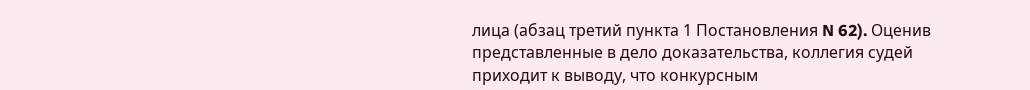лица (абзац третий пункта 1 Постановления N 62). Оценив представленные в дело доказательства, коллегия судей приходит к выводу, что конкурсным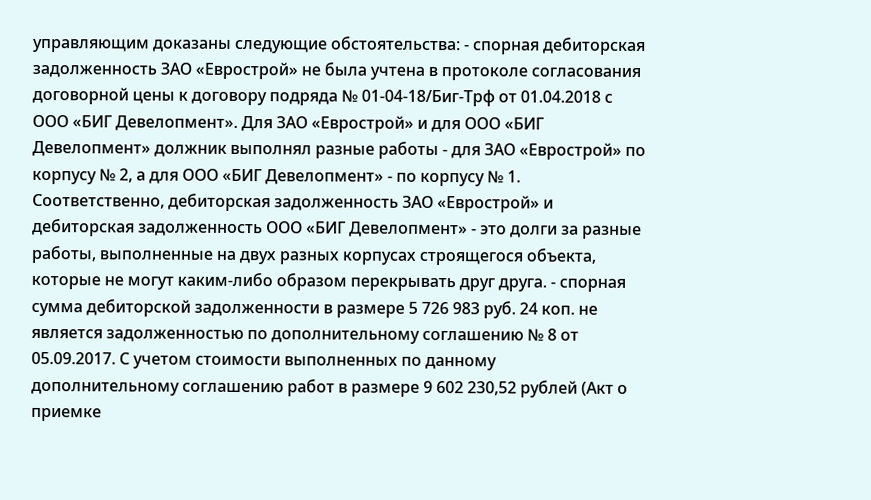управляющим доказаны следующие обстоятельства: - спорная дебиторская задолженность ЗАО «Еврострой» не была учтена в протоколе согласования договорной цены к договору подряда № 01-04-18/Биг-Трф от 01.04.2018 с ООО «БИГ Девелопмент». Для ЗАО «Еврострой» и для ООО «БИГ Девелопмент» должник выполнял разные работы - для ЗАО «Еврострой» по корпусу № 2, а для ООО «БИГ Девелопмент» - по корпусу № 1. Соответственно, дебиторская задолженность ЗАО «Еврострой» и дебиторская задолженность ООО «БИГ Девелопмент» - это долги за разные работы, выполненные на двух разных корпусах строящегося объекта, которые не могут каким-либо образом перекрывать друг друга. - спорная сумма дебиторской задолженности в размере 5 726 983 руб. 24 коп. не является задолженностью по дополнительному соглашению № 8 от 05.09.2017. С учетом стоимости выполненных по данному дополнительному соглашению работ в размере 9 602 230,52 рублей (Акт о приемке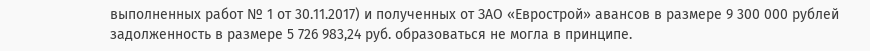выполненных работ № 1 от 30.11.2017) и полученных от ЗАО «Еврострой» авансов в размере 9 300 000 рублей задолженность в размере 5 726 983,24 руб. образоваться не могла в принципе.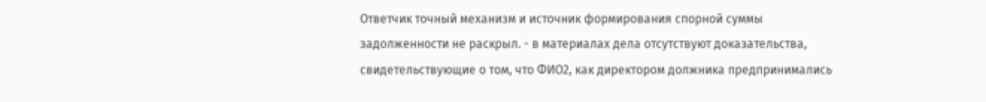Ответчик точный механизм и источник формирования спорной суммы задолженности не раскрыл. - в материалах дела отсутствуют доказательства, свидетельствующие о том, что ФИО2, как директором должника предпринимались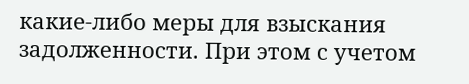какие-либо меры для взыскания задолженности. При этом с учетом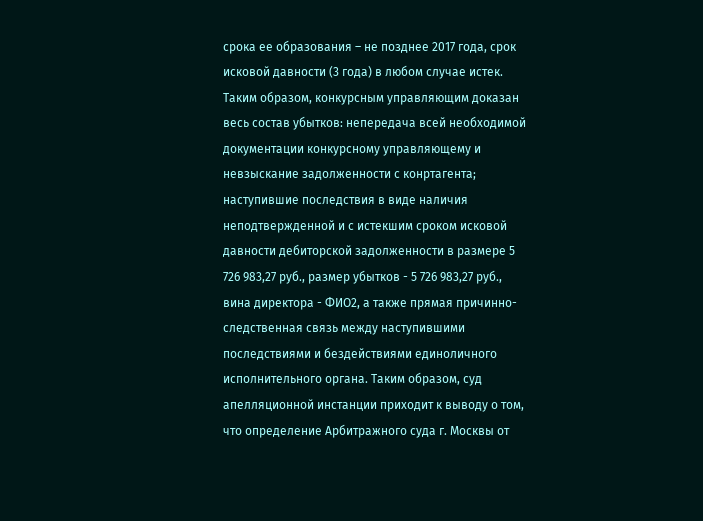срока ее образования – не позднее 2017 года, срок исковой давности (3 года) в любом случае истек. Таким образом, конкурсным управляющим доказан весь состав убытков: непередача всей необходимой документации конкурсному управляющему и невзыскание задолженности с конртагента; наступившие последствия в виде наличия неподтвержденной и с истекшим сроком исковой давности дебиторской задолженности в размере 5 726 983,27 руб., размер убытков - 5 726 983,27 руб., вина директора - ФИО2, а также прямая причинно-следственная связь между наступившими последствиями и бездействиями единоличного исполнительного органа. Таким образом, суд апелляционной инстанции приходит к выводу о том, что определение Арбитражного суда г. Москвы от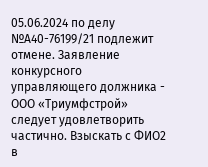05.06.2024 по делу №А40-76199/21 подлежит отмене. Заявление конкурсного управляющего должника - ООО «Триумфстрой» следует удовлетворить частично. Взыскать с ФИО2 в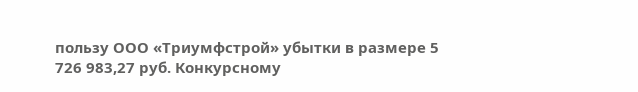пользу ООО «Триумфстрой» убытки в размере 5 726 983,27 руб. Конкурсному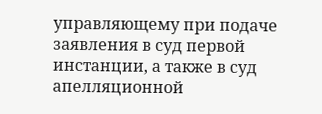управляющему при подаче заявления в суд первой инстанции, а также в суд апелляционной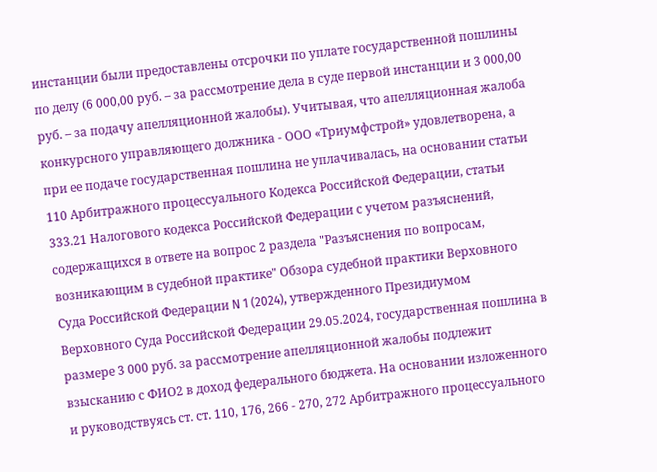инстанции были предоставлены отсрочки по уплате государственной пошлины по делу (6 000,00 руб. – за рассмотрение дела в суде первой инстанции и 3 000,00 руб. – за подачу апелляционной жалобы). Учитывая, что апелляционная жалоба конкурсного управляющего должника - ООО «Триумфстрой» удовлетворена, а при ее подаче государственная пошлина не уплачивалась, на основании статьи 110 Арбитражного процессуального Кодекса Российской Федерации, статьи 333.21 Налогового кодекса Российской Федерации с учетом разъяснений, содержащихся в ответе на вопрос 2 раздела "Разъяснения по вопросам, возникающим в судебной практике" Обзора судебной практики Верховного Суда Российской Федерации N 1 (2024), утвержденного Президиумом Верховного Суда Российской Федерации 29.05.2024, государственная пошлина в размере 3 000 руб. за рассмотрение апелляционной жалобы подлежит взысканию с ФИО2 в доход федерального бюджета. На основании изложенного и руководствуясь ст. ст. 110, 176, 266 - 270, 272 Арбитражного процессуального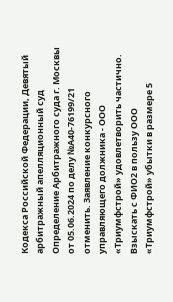Кодекса Российской Федерации, Девятый арбитражный апелляционный суд Определение Арбитражного суда г. Москвы от 05.06.2024 по делу №А40-76199/21 отменить. Заявление конкурсного управляющего должника - ООО «Триумфстрой» удовлетворить частично. Взыскать с ФИО2 в пользу ООО «Триумфстрой» убытки в размере 5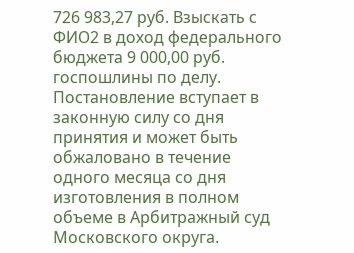726 983,27 руб. Взыскать с ФИО2 в доход федерального бюджета 9 000,00 руб. госпошлины по делу. Постановление вступает в законную силу со дня принятия и может быть обжаловано в течение одного месяца со дня изготовления в полном объеме в Арбитражный суд Московского округа.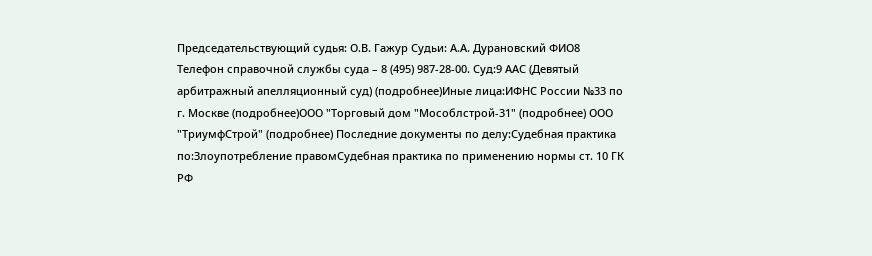Председательствующий судья: О.В. Гажур Судьи: А.А. Дурановский ФИО8 Телефон справочной службы суда – 8 (495) 987-28-00. Суд:9 ААС (Девятый арбитражный апелляционный суд) (подробнее)Иные лица:ИФНС России №33 по г. Москве (подробнее)ООО "Торговый дом "Мособлстрой-31" (подробнее) ООО "ТриумфСтрой" (подробнее) Последние документы по делу:Судебная практика по:Злоупотребление правомСудебная практика по применению нормы ст. 10 ГК РФ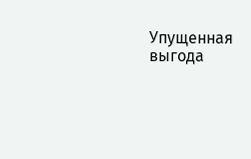Упущенная выгода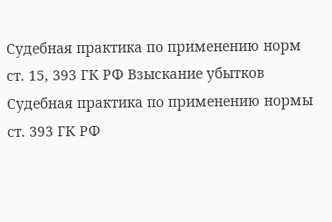Судебная практика по применению норм ст. 15, 393 ГК РФ Взыскание убытков Судебная практика по применению нормы ст. 393 ГК РФ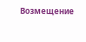Возмещение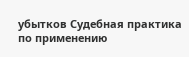убытков Судебная практика по применению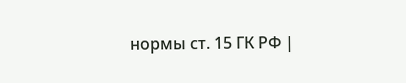нормы ст. 15 ГК РФ |